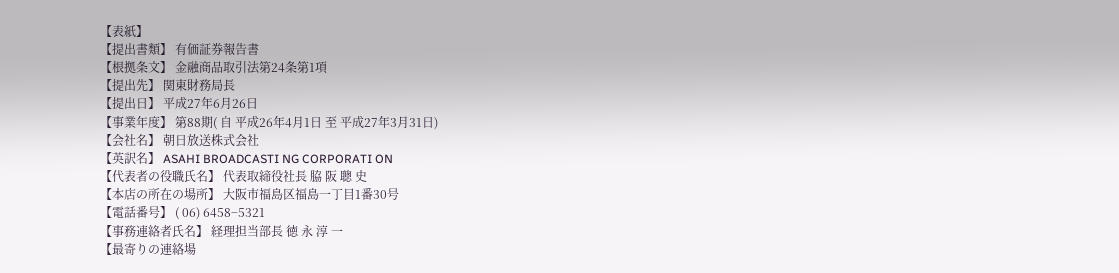【表紙】
【提出書類】 有価証券報告書
【根拠条文】 金融商品取引法第24条第1項
【提出先】 関東財務局長
【提出日】 平成27年6月26日
【事業年度】 第88期( 自 平成26年4月1日 至 平成27年3月31日)
【会社名】 朝日放送株式会社
【英訳名】 ASAHI BROADCASTI NG CORPORATI ON
【代表者の役職氏名】 代表取締役社長 脇 阪 聰 史
【本店の所在の場所】 大阪市福島区福島一丁目1番30号
【電話番号】 ( 06) 6458−5321
【事務連絡者氏名】 経理担当部長 徳 永 淳 一
【最寄りの連絡場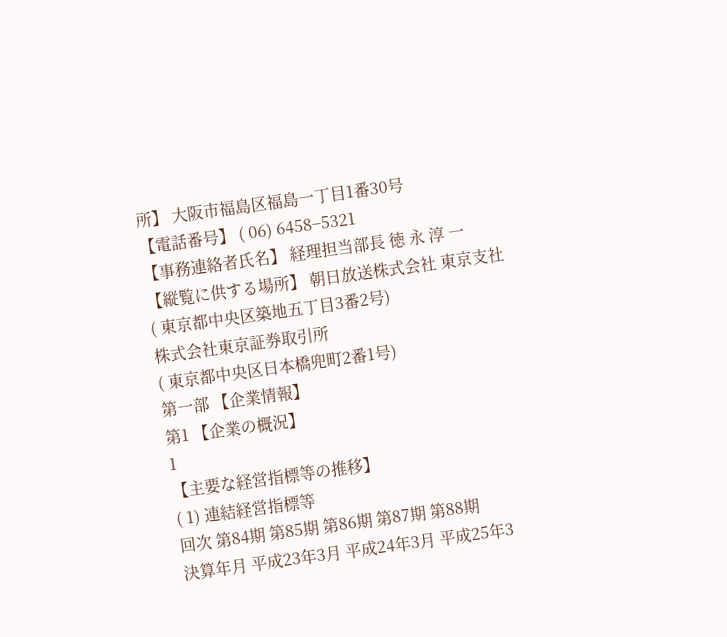所】 大阪市福島区福島一丁目1番30号
【電話番号】 ( 06) 6458−5321
【事務連絡者氏名】 経理担当部長 徳 永 淳 一
【縦覧に供する場所】 朝日放送株式会社 東京支社
( 東京都中央区築地五丁目3番2号)
株式会社東京証券取引所
( 東京都中央区日本橋兜町2番1号)
第一部 【企業情報】
第1 【企業の概況】
1
【主要な経営指標等の推移】
( 1) 連結経営指標等
回次 第84期 第85期 第86期 第87期 第88期
決算年月 平成23年3月 平成24年3月 平成25年3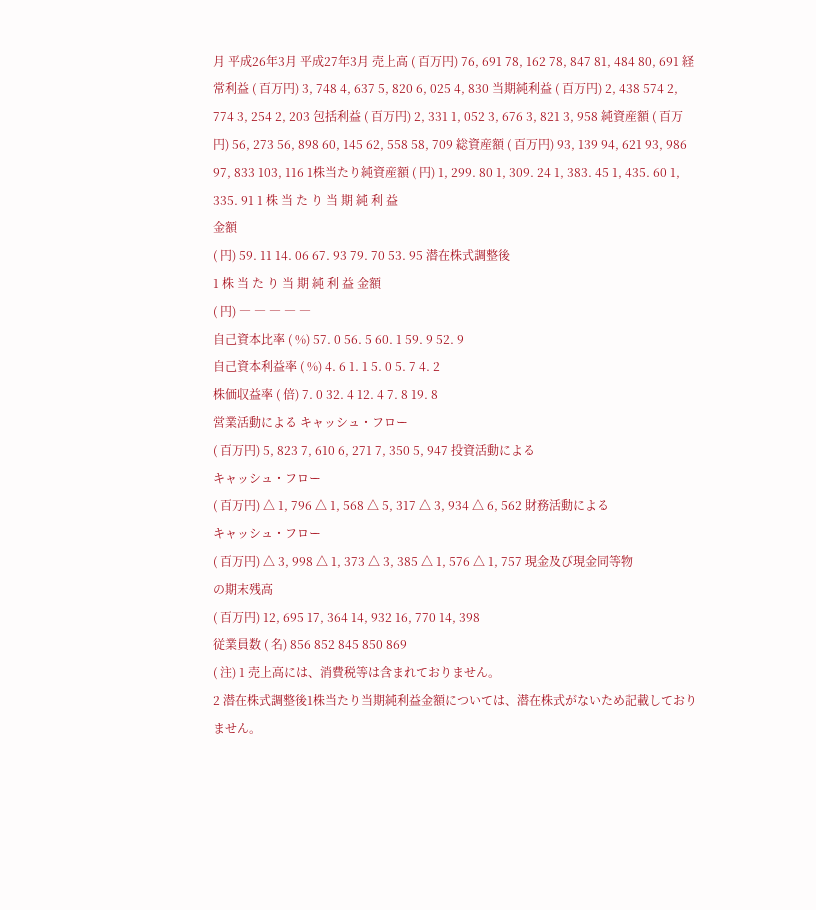月 平成26年3月 平成27年3月 売上高 ( 百万円) 76, 691 78, 162 78, 847 81, 484 80, 691 経常利益 ( 百万円) 3, 748 4, 637 5, 820 6, 025 4, 830 当期純利益 ( 百万円) 2, 438 574 2, 774 3, 254 2, 203 包括利益 ( 百万円) 2, 331 1, 052 3, 676 3, 821 3, 958 純資産額 ( 百万円) 56, 273 56, 898 60, 145 62, 558 58, 709 総資産額 ( 百万円) 93, 139 94, 621 93, 986 97, 833 103, 116 1株当たり純資産額 ( 円) 1, 299. 80 1, 309. 24 1, 383. 45 1, 435. 60 1, 335. 91 1 株 当 た り 当 期 純 利 益
金額
( 円) 59. 11 14. 06 67. 93 79. 70 53. 95 潜在株式調整後
1 株 当 た り 当 期 純 利 益 金額
( 円) ― ― ― ― ―
自己資本比率 ( %) 57. 0 56. 5 60. 1 59. 9 52. 9
自己資本利益率 ( %) 4. 6 1. 1 5. 0 5. 7 4. 2
株価収益率 ( 倍) 7. 0 32. 4 12. 4 7. 8 19. 8
営業活動による キャッシュ・フロー
( 百万円) 5, 823 7, 610 6, 271 7, 350 5, 947 投資活動による
キャッシュ・フロー
( 百万円) △ 1, 796 △ 1, 568 △ 5, 317 △ 3, 934 △ 6, 562 財務活動による
キャッシュ・フロー
( 百万円) △ 3, 998 △ 1, 373 △ 3, 385 △ 1, 576 △ 1, 757 現金及び現金同等物
の期末残高
( 百万円) 12, 695 17, 364 14, 932 16, 770 14, 398
従業員数 ( 名) 856 852 845 850 869
( 注) 1 売上高には、消費税等は含まれておりません。
2 潜在株式調整後1株当たり当期純利益金額については、潜在株式がないため記載しておりません。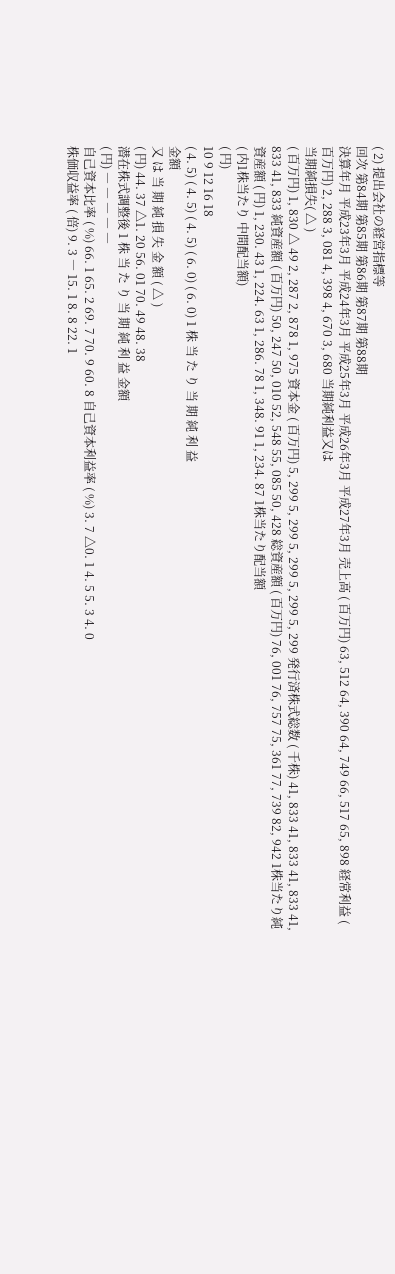( 2) 提出会社の経営指標等
回次 第84期 第85期 第86期 第87期 第88期
決算年月 平成23年3月 平成24年3月 平成25年3月 平成26年3月 平成27年3月 売上高 ( 百万円) 63, 512 64, 390 64, 749 66, 517 65, 898 経常利益 ( 百万円) 2, 288 3, 081 4, 398 4, 670 3, 680 当期純利益又は
当期純損失( △ )
( 百万円) 1, 830 △ 49 2, 287 2, 878 1, 975 資本金 ( 百万円) 5, 299 5, 299 5, 299 5, 299 5, 299 発行済株式総数 ( 千株) 41, 833 41, 833 41, 833 41, 833 41, 833 純資産額 ( 百万円) 50, 247 50, 010 52, 548 55, 085 50, 428 総資産額 ( 百万円) 76, 001 76, 757 75, 361 77, 739 82, 942 1株当たり純資産額 ( 円) 1, 230. 43 1, 224. 63 1, 286. 78 1, 348. 91 1, 234. 87 1株当たり配当額
( 内1株当たり 中間配当額)
( 円)
10 9 12 16 18
( 4. 5) ( 4. 5) ( 4. 5) ( 6. 0) ( 6. 0) 1 株 当 た り 当 期 純 利 益
金額
又 は 当 期 純 損 失 金 額 ( △ )
( 円) 44. 37 △1. 20 56. 01 70. 49 48. 38
潜在株式調整後 1 株 当 た り 当 期 純 利 益 金額
( 円) ― ― ― ― ―
自己資本比率 ( %) 66. 1 65. 2 69. 7 70. 9 60. 8 自己資本利益率 ( %) 3. 7 △0. 1 4. 5 5. 3 4. 0
株価収益率 ( 倍) 9. 3 ― 15. 1 8. 8 22. 1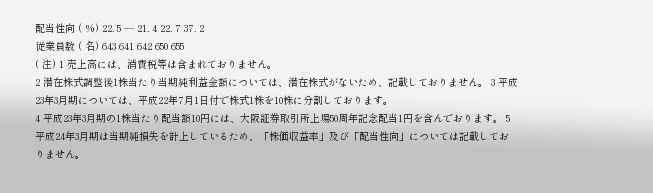配当性向 ( %) 22. 5 ― 21. 4 22. 7 37. 2
従業員数 ( 名) 643 641 642 650 655
( 注) 1 売上高には、消費税等は含まれておりません。
2 潜在株式調整後1株当たり当期純利益金額については、潜在株式がないため、記載しておりません。 3 平成23年3月期については、平成22年7月1日付で株式1株を10株に分割しております。
4 平成23年3月期の1株当たり配当額10円には、大阪証券取引所上場50周年記念配当1円を含んでおります。 5 平成24年3月期は当期純損失を計上しているため、「株価収益率」及び「配当性向」については記載してお
りません。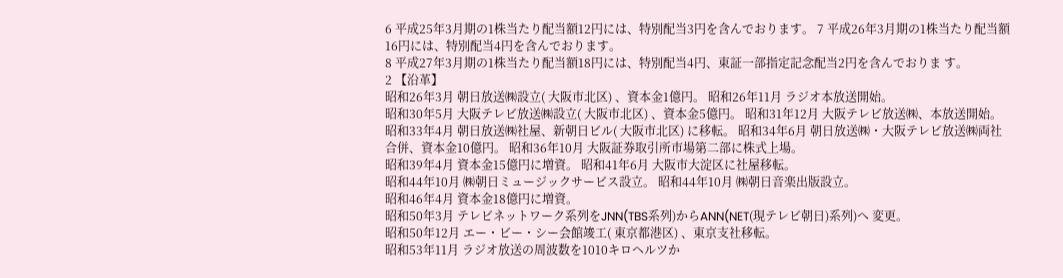6 平成25年3月期の1株当たり配当額12円には、特別配当3円を含んでおります。 7 平成26年3月期の1株当たり配当額16円には、特別配当4円を含んでおります。
8 平成27年3月期の1株当たり配当額18円には、特別配当4円、東証一部指定記念配当2円を含んでおりま す。
2 【沿革】
昭和26年3月 朝日放送㈱設立( 大阪市北区) 、資本金1億円。 昭和26年11月 ラジオ本放送開始。
昭和30年5月 大阪テレビ放送㈱設立( 大阪市北区) 、資本金5億円。 昭和31年12月 大阪テレビ放送㈱、本放送開始。
昭和33年4月 朝日放送㈱社屋、新朝日ビル( 大阪市北区) に移転。 昭和34年6月 朝日放送㈱・大阪テレビ放送㈱両社合併、資本金10億円。 昭和36年10月 大阪証券取引所市場第二部に株式上場。
昭和39年4月 資本金15億円に増資。 昭和41年6月 大阪市大淀区に社屋移転。
昭和44年10月 ㈱朝日ミュージックサービス設立。 昭和44年10月 ㈱朝日音楽出版設立。
昭和46年4月 資本金18億円に増資。
昭和50年3月 テレビネットワーク系列をJNN(TBS系列)からANN(NET(現テレビ朝日)系列)へ 変更。
昭和50年12月 エー・ビー・シー会館竣工( 東京都港区) 、東京支社移転。
昭和53年11月 ラジオ放送の周波数を1010キロヘルツか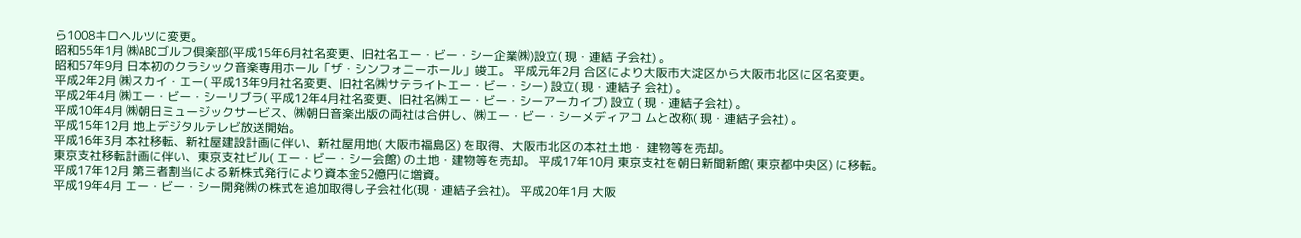ら1008キロヘルツに変更。
昭和55年1月 ㈱ABCゴルフ倶楽部(平成15年6月社名変更、旧社名エー・ビー・シー企業㈱)設立( 現・連結 子会社) 。
昭和57年9月 日本初のクラシック音楽専用ホール「ザ・シンフォニーホール」竣工。 平成元年2月 合区により大阪市大淀区から大阪市北区に区名変更。
平成2年2月 ㈱スカイ・エー( 平成13年9月社名変更、旧社名㈱サテライトエー・ビー・シー) 設立( 現・連結子 会社) 。
平成2年4月 ㈱エー・ビー・シーリブラ( 平成12年4月社名変更、旧社名㈱エー・ビー・シーアーカイブ) 設立 ( 現・連結子会社) 。
平成10年4月 ㈱朝日ミュージックサービス、㈱朝日音楽出版の両社は合併し、㈱エー・ビー・シーメディアコ ムと改称( 現・連結子会社) 。
平成15年12月 地上デジタルテレビ放送開始。
平成16年3月 本社移転、新社屋建設計画に伴い、新社屋用地( 大阪市福島区) を取得、大阪市北区の本社土地・ 建物等を売却。
東京支社移転計画に伴い、東京支社ビル( エー・ビー・シー会館) の土地・建物等を売却。 平成17年10月 東京支社を朝日新聞新館( 東京都中央区) に移転。
平成17年12月 第三者割当による新株式発行により資本金52億円に増資。
平成19年4月 エー・ビー・シー開発㈱の株式を追加取得し子会社化(現・連結子会社)。 平成20年1月 大阪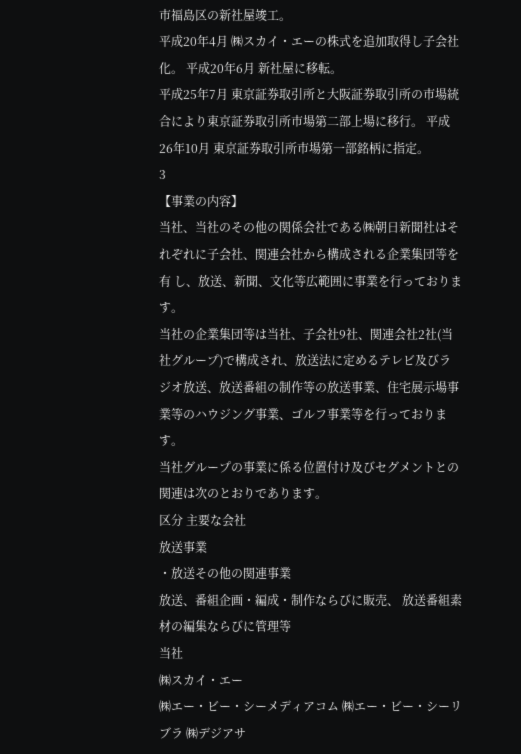市福島区の新社屋竣工。
平成20年4月 ㈱スカイ・エーの株式を追加取得し子会社化。 平成20年6月 新社屋に移転。
平成25年7月 東京証券取引所と大阪証券取引所の市場統合により東京証券取引所市場第二部上場に移行。 平成26年10月 東京証券取引所市場第一部銘柄に指定。
3
【事業の内容】
当社、当社のその他の関係会社である㈱朝日新聞社はそれぞれに子会社、関連会社から構成される企業集団等を有 し、放送、新聞、文化等広範囲に事業を行っております。
当社の企業集団等は当社、子会社9社、関連会社2社(当社グループ)で構成され、放送法に定めるテレビ及びラ ジオ放送、放送番組の制作等の放送事業、住宅展示場事業等のハウジング事業、ゴルフ事業等を行っております。
当社グループの事業に係る位置付け及びセグメントとの関連は次のとおりであります。
区分 主要な会社
放送事業
・放送その他の関連事業
放送、番組企画・編成・制作ならびに販売、 放送番組素材の編集ならびに管理等
当社
㈱スカイ・エー
㈱エー・ビー・シーメディアコム ㈱エー・ビー・シーリブラ ㈱デジアサ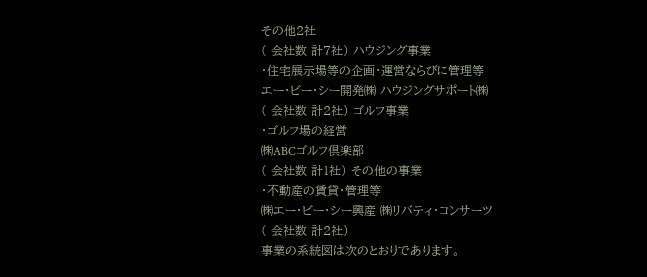その他2社
( 会社数 計7社) ハウジング事業
・住宅展示場等の企画・運営ならびに管理等
エー・ビー・シー開発㈱ ハウジングサポート㈱
( 会社数 計2社) ゴルフ事業
・ゴルフ場の経営
㈱ABCゴルフ倶楽部
( 会社数 計1社) その他の事業
・不動産の賃貸・管理等
㈱エー・ビー・シー興産 ㈱リバティ・コンサーツ
( 会社数 計2社)
事業の系統図は次のとおりであります。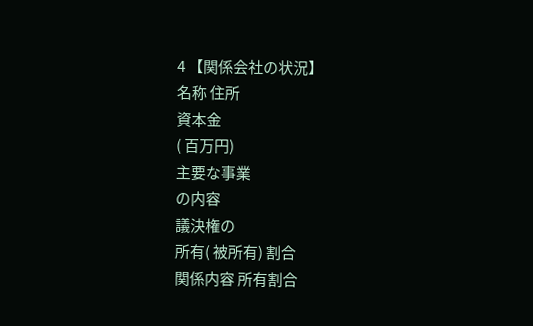4 【関係会社の状況】
名称 住所
資本金
( 百万円)
主要な事業
の内容
議決権の
所有( 被所有) 割合
関係内容 所有割合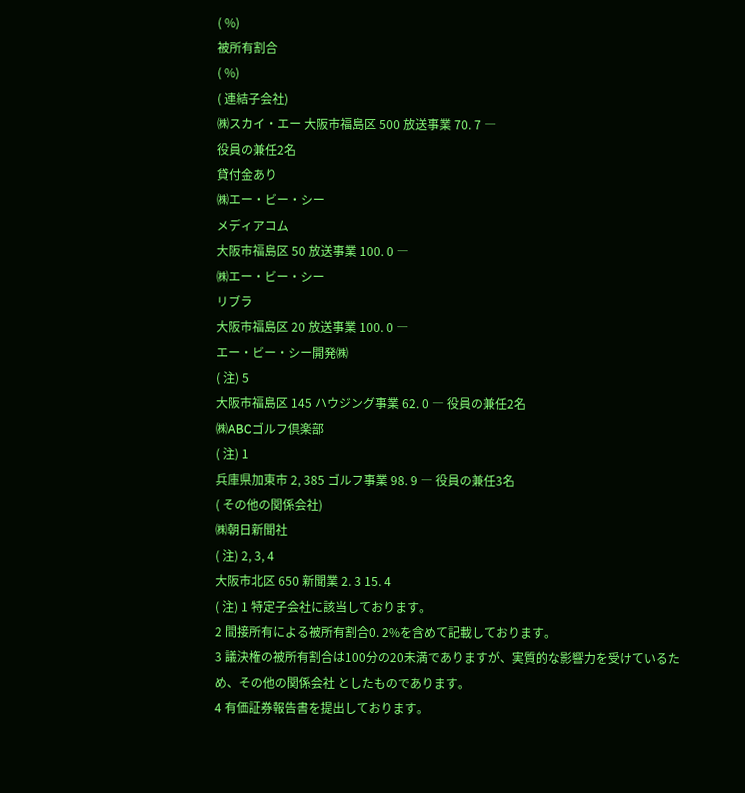( %)
被所有割合
( %)
( 連結子会社)
㈱スカイ・エー 大阪市福島区 500 放送事業 70. 7 ―
役員の兼任2名
貸付金あり
㈱エー・ビー・シー
メディアコム
大阪市福島区 50 放送事業 100. 0 ―
㈱エー・ビー・シー
リブラ
大阪市福島区 20 放送事業 100. 0 ―
エー・ビー・シー開発㈱
( 注) 5
大阪市福島区 145 ハウジング事業 62. 0 ― 役員の兼任2名
㈱ABCゴルフ倶楽部
( 注) 1
兵庫県加東市 2, 385 ゴルフ事業 98. 9 ― 役員の兼任3名
( その他の関係会社)
㈱朝日新聞社
( 注) 2, 3, 4
大阪市北区 650 新聞業 2. 3 15. 4
( 注) 1 特定子会社に該当しております。
2 間接所有による被所有割合0. 2%を含めて記載しております。
3 議決権の被所有割合は100分の20未満でありますが、実質的な影響力を受けているため、その他の関係会社 としたものであります。
4 有価証券報告書を提出しております。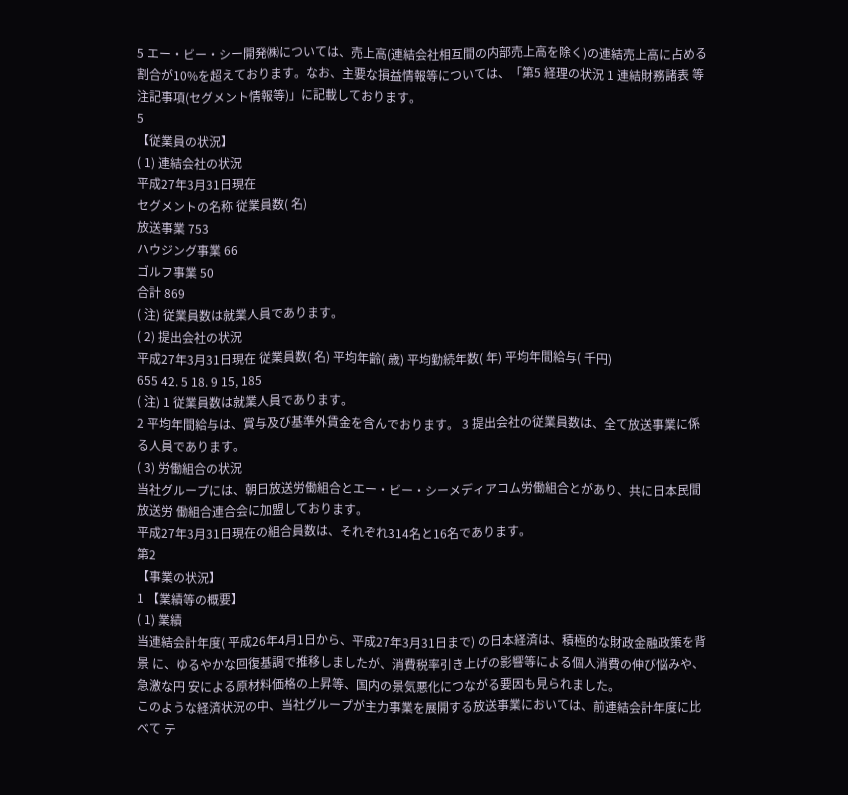5 エー・ビー・シー開発㈱については、売上高(連結会社相互間の内部売上高を除く)の連結売上高に占める 割合が10%を超えております。なお、主要な損益情報等については、「第5 経理の状況 1 連結財務諸表 等 注記事項(セグメント情報等)」に記載しております。
5
【従業員の状況】
( 1) 連結会社の状況
平成27年3月31日現在
セグメントの名称 従業員数( 名)
放送事業 753
ハウジング事業 66
ゴルフ事業 50
合計 869
( 注) 従業員数は就業人員であります。
( 2) 提出会社の状況
平成27年3月31日現在 従業員数( 名) 平均年齢( 歳) 平均勤続年数( 年) 平均年間給与( 千円)
655 42. 5 18. 9 15, 185
( 注) 1 従業員数は就業人員であります。
2 平均年間給与は、賞与及び基準外賃金を含んでおります。 3 提出会社の従業員数は、全て放送事業に係る人員であります。
( 3) 労働組合の状況
当社グループには、朝日放送労働組合とエー・ビー・シーメディアコム労働組合とがあり、共に日本民間放送労 働組合連合会に加盟しております。
平成27年3月31日現在の組合員数は、それぞれ314名と16名であります。
第2
【事業の状況】
1 【業績等の概要】
( 1) 業績
当連結会計年度( 平成26年4月1日から、平成27年3月31日まで) の日本経済は、積極的な財政金融政策を背景 に、ゆるやかな回復基調で推移しましたが、消費税率引き上げの影響等による個人消費の伸び悩みや、急激な円 安による原材料価格の上昇等、国内の景気悪化につながる要因も見られました。
このような経済状況の中、当社グループが主力事業を展開する放送事業においては、前連結会計年度に比べて テ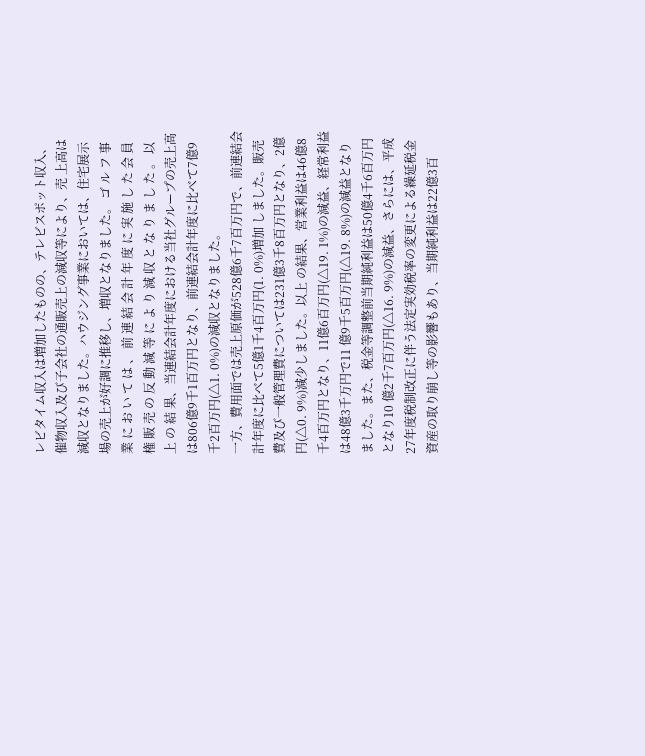レビタイム収入は増加したものの、テレビスポット収入、催物収入及び子会社の通販売上の減収等により、売 上高は減収となりました。ハウジング事業においては、住宅展示場の売上が好調に推移し、増収となりました。 ゴ ル フ 事 業 に お い て は 、 前 連 結 会 計 年 度 に 実 施 し た 会 員 権 販 売 の 反 動 減 等 に よ り 減 収 と な り ま し た 。 以 上 の 結 果、当連結会計年度における当社グループの売上高は806億9千1百万円となり、前連結会計年度に比べて7億9 千2百万円(△1. 0%)の減収となりました。
一方、費用面では売上原価が528億6千7百万円で、前連結会計年度に比べて5億1千4百万円(1. 0%)増加 しました。販売費及び一般管理費については231億3千8百万円となり、2億円(△0. 9%)減少しました。以上 の結果、営業利益は46億8千4百万円となり、11億6百万円(△19. 1%)の減益、経常利益は48億3千万円で11 億9千5百万円(△19. 8%)の減益となりました。また、税金等調整前当期純利益は50億4千6百万円となり10 億2千7百万円(△16. 9%)の減益、さらには、平成27年度税制改正に伴う法定実効税率の変更による繰延税金 資産の取り崩し等の影響もあり、当期純利益は22億3百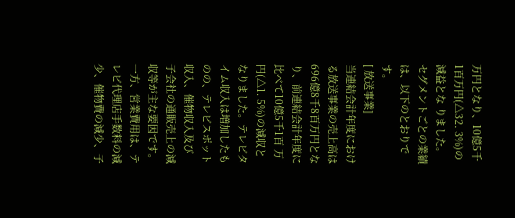万円となり、10億5千1百万円(△32. 3%)の減益とな りました。
セグメントごとの業績は、以下のとおりです。
[ 放送事業]
当連結会計年度における放送事業の売上高は696億8千8百万円となり、前連結会計年度に比べて10億5千1百 万円(△1. 5%)の減収となりました。テレビタイム収入は増加したものの、テレビスポット収入、催物収入及び 子会社の通販売上の減収等が主な要因です。一方、営業費用は、テレビ代理店手数料の減少、催物費の減少、子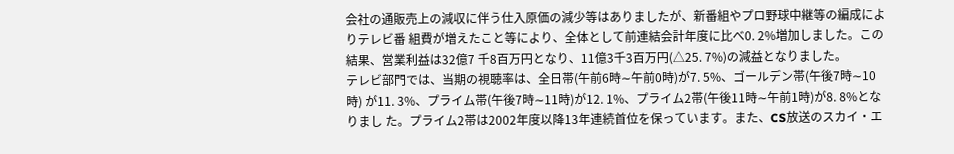会社の通販売上の減収に伴う仕入原価の減少等はありましたが、新番組やプロ野球中継等の編成によりテレビ番 組費が増えたこと等により、全体として前連結会計年度に比べ0. 2%増加しました。この結果、営業利益は32億7 千8百万円となり、11億3千3百万円(△25. 7%)の減益となりました。
テレビ部門では、当期の視聴率は、全日帯(午前6時∼午前0時)が7. 5%、ゴールデン帯(午後7時∼10時) が11. 3%、プライム帯(午後7時∼11時)が12. 1%、プライム2帯(午後11時∼午前1時)が8. 8%となりまし た。プライム2帯は2002年度以降13年連続首位を保っています。また、CS放送のスカイ・エ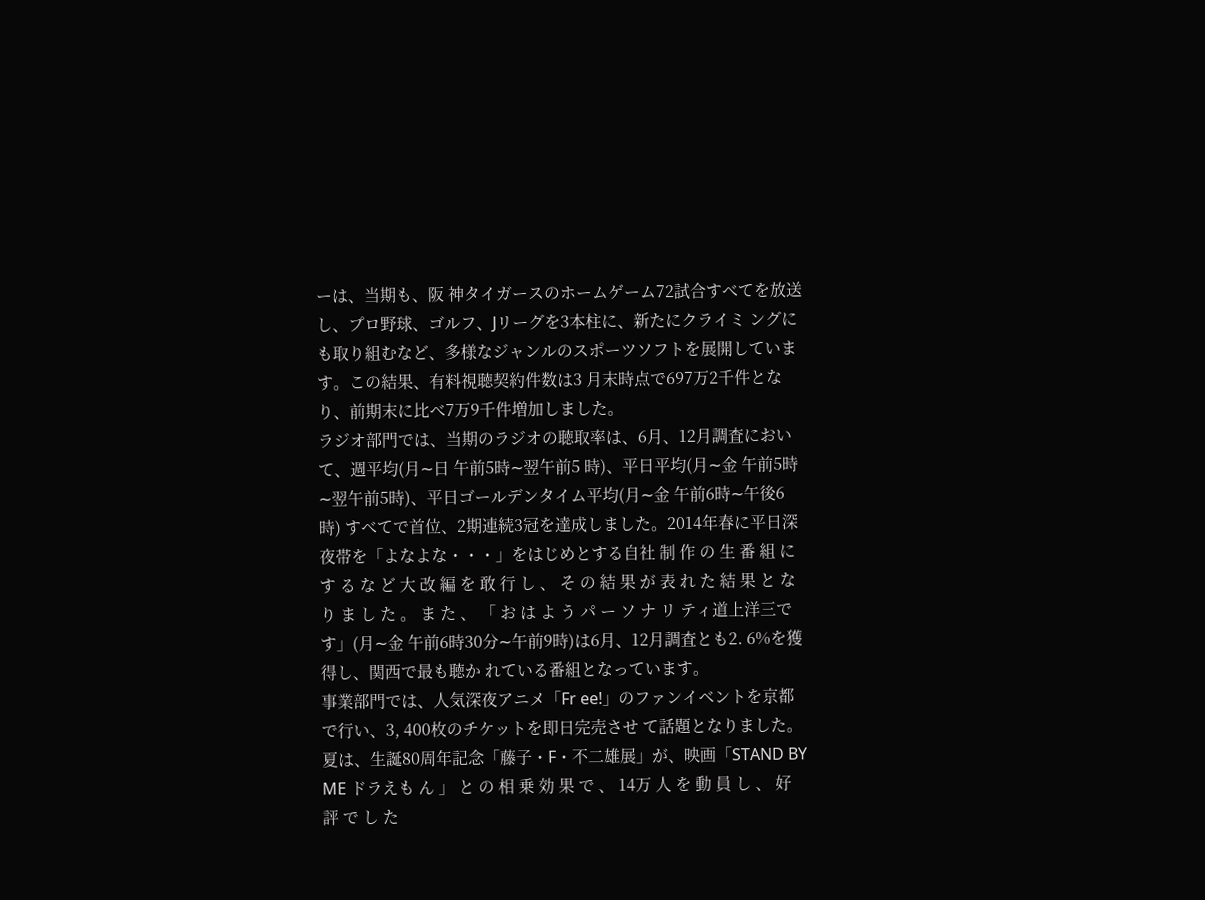ーは、当期も、阪 神タイガースのホームゲーム72試合すべてを放送し、プロ野球、ゴルフ、Jリーグを3本柱に、新たにクライミ ングにも取り組むなど、多様なジャンルのスポーツソフトを展開しています。この結果、有料視聴契約件数は3 月末時点で697万2千件となり、前期末に比べ7万9千件増加しました。
ラジオ部門では、当期のラジオの聴取率は、6月、12月調査において、週平均(月∼日 午前5時∼翌午前5 時)、平日平均(月∼金 午前5時∼翌午前5時)、平日ゴールデンタイム平均(月∼金 午前6時∼午後6時) すべてで首位、2期連続3冠を達成しました。2014年春に平日深夜帯を「よなよな・・・」をはじめとする自社 制 作 の 生 番 組 に す る な ど 大 改 編 を 敢 行 し 、 そ の 結 果 が 表 れ た 結 果 と な り ま し た 。 ま た 、 「 お は よ う パ ー ソ ナ リ ティ道上洋三です」(月∼金 午前6時30分∼午前9時)は6月、12月調査とも2. 6%を獲得し、関西で最も聴か れている番組となっています。
事業部門では、人気深夜アニメ「Fr ee!」のファンイベントを京都で行い、3, 400枚のチケットを即日完売させ て話題となりました。夏は、生誕80周年記念「藤子・F・不二雄展」が、映画「STAND BY ME ドラえも ん 」 と の 相 乗 効 果 で 、 14万 人 を 動 員 し 、 好 評 で し た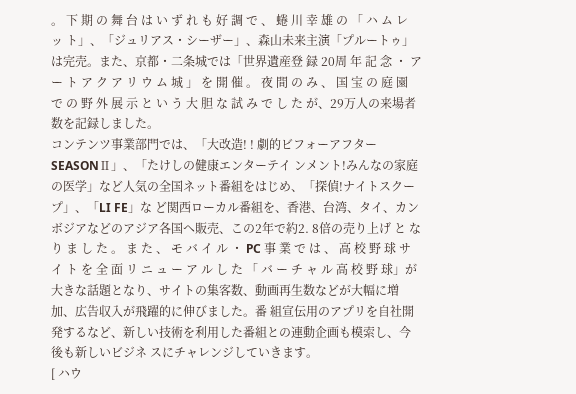。 下 期 の 舞 台 は い ず れ も 好 調 で 、 蜷 川 幸 雄 の 「 ハ ム レ ッ ト」、「ジュリアス・シーザー」、森山未来主演「プルートゥ」は完売。また、京都・二条城では「世界遺産登 録 20周 年 記 念 ・ ア ー ト ア ク ア リ ウ ム 城 」 を 開 催 。 夜 間 の み 、 国 宝 の 庭 園 で の 野 外 展 示 と い う 大 胆 な 試 み で し た が、29万人の来場者数を記録しました。
コンテンツ事業部門では、「大改造! ! 劇的ビフォーアフターSEASONⅡ」、「たけしの健康エンターテイ ンメント!みんなの家庭の医学」など人気の全国ネット番組をはじめ、「探偵!ナイトスクープ」、「LI FE」な ど関西ローカル番組を、香港、台湾、タイ、カンボジアなどのアジア各国へ販売、この2年で約2. 8倍の売り上げ と な り ま し た 。 ま た 、 モ バ イ ル ・ PC 事 業 で は 、 高 校 野 球 サ イ ト を 全 面 リ ニ ュ ー ア ル し た 「 バ ー チ ャ ル 高 校 野 球」が大きな話題となり、サイトの集客数、動画再生数などが大幅に増加、広告収入が飛躍的に伸びました。番 組宣伝用のアプリを自社開発するなど、新しい技術を利用した番組との連動企画も模索し、今後も新しいビジネ スにチャレンジしていきます。
[ ハウ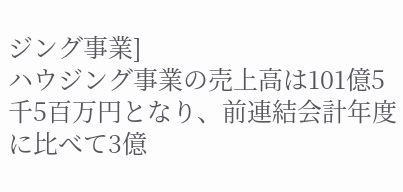ジング事業]
ハウジング事業の売上高は101億5千5百万円となり、前連結会計年度に比べて3億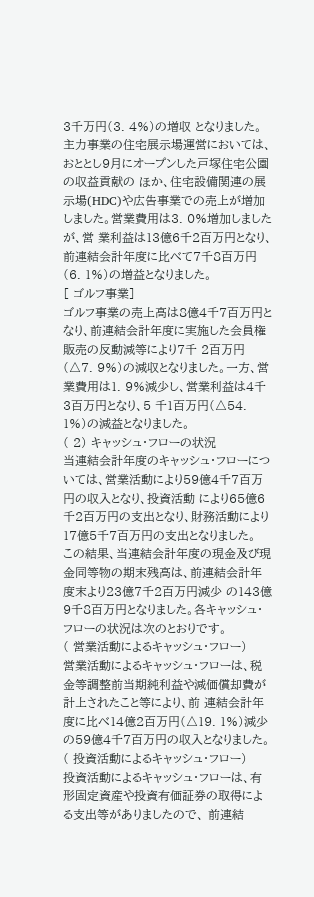3千万円(3. 4%)の増収 となりました。主力事業の住宅展示場運営においては、おととし9月にオープンした戸塚住宅公園の収益貢献の ほか、住宅設備関連の展示場(HDC)や広告事業での売上が増加しました。営業費用は3. 0%増加しましたが、営 業利益は13億6千2百万円となり、前連結会計年度に比べて7千8百万円(6. 1%)の増益となりました。
[ ゴルフ事業]
ゴルフ事業の売上高は8億4千7百万円となり、前連結会計年度に実施した会員権販売の反動減等により7千 2百万円(△7. 9%)の減収となりました。一方、営業費用は1. 9%減少し、営業利益は4千3百万円となり、5 千1百万円(△54. 1%)の減益となりました。
( 2) キャッシュ・フローの状況
当連結会計年度のキャッシュ・フローについては、営業活動により59億4千7百万円の収入となり、投資活動 により65億6千2百万円の支出となり、財務活動により17億5千7百万円の支出となりました。
この結果、当連結会計年度の現金及び現金同等物の期末残高は、前連結会計年度末より23億7千2百万円減少 の143億9千8百万円となりました。各キャッシュ・フローの状況は次のとおりです。
( 営業活動によるキャッシュ・フロー)
営業活動によるキャッシュ・フローは、税金等調整前当期純利益や減価償却費が計上されたこと等により、前 連結会計年度に比べ14億2百万円(△19. 1%)減少の59億4千7百万円の収入となりました。
( 投資活動によるキャッシュ・フロー)
投資活動によるキャッシュ・フローは、有形固定資産や投資有価証券の取得による支出等がありましたので、 前連結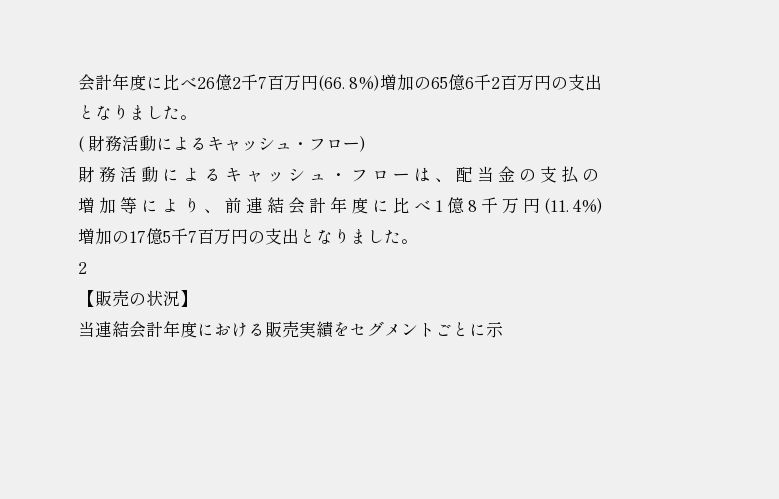会計年度に比べ26億2千7百万円(66. 8%)増加の65億6千2百万円の支出となりました。
( 財務活動によるキャッシュ・フロー)
財 務 活 動 に よ る キ ャ ッ シ ュ ・ フ ロ ー は 、 配 当 金 の 支 払 の 増 加 等 に よ り 、 前 連 結 会 計 年 度 に 比 べ 1 億 8 千 万 円 (11. 4%)増加の17億5千7百万円の支出となりました。
2
【販売の状況】
当連結会計年度における販売実績をセグメントごとに示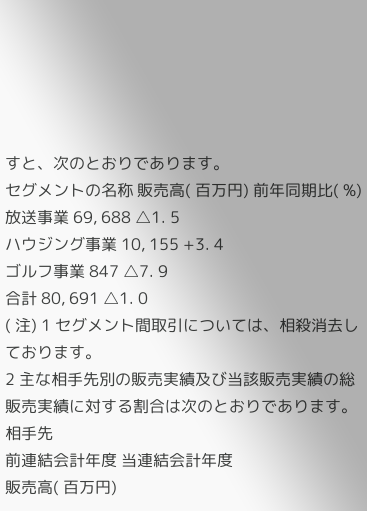すと、次のとおりであります。
セグメントの名称 販売高( 百万円) 前年同期比( %)
放送事業 69, 688 △1. 5
ハウジング事業 10, 155 +3. 4
ゴルフ事業 847 △7. 9
合計 80, 691 △1. 0
( 注) 1 セグメント間取引については、相殺消去しております。
2 主な相手先別の販売実績及び当該販売実績の総販売実績に対する割合は次のとおりであります。
相手先
前連結会計年度 当連結会計年度
販売高( 百万円)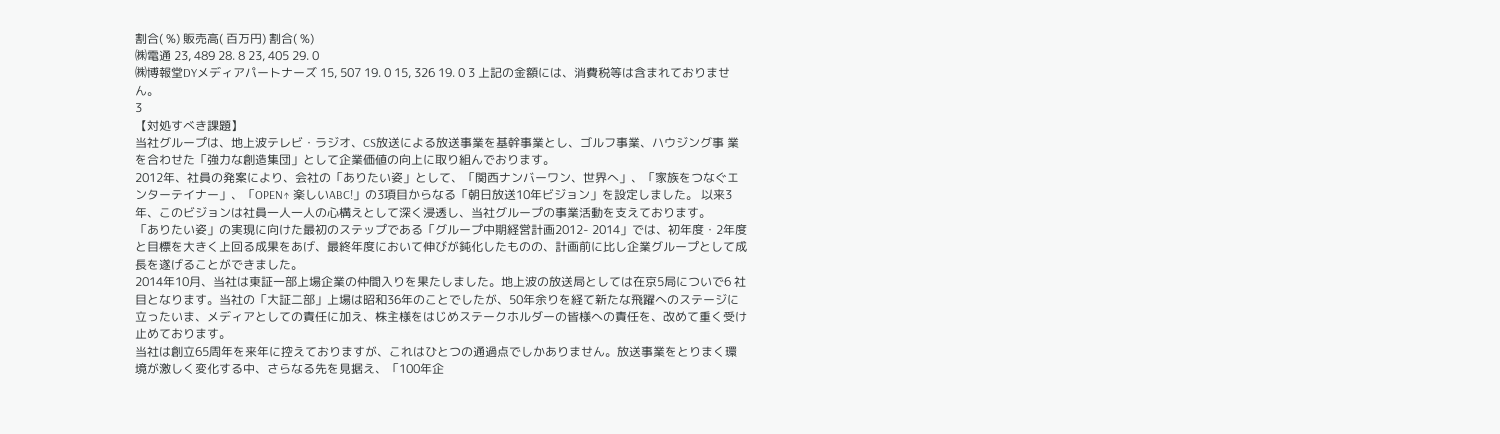割合( %) 販売高( 百万円) 割合( %)
㈱電通 23, 489 28. 8 23, 405 29. 0
㈱博報堂DYメディアパートナーズ 15, 507 19. 0 15, 326 19. 0 3 上記の金額には、消費税等は含まれておりません。
3
【対処すべき課題】
当社グループは、地上波テレビ・ラジオ、CS放送による放送事業を基幹事業とし、ゴルフ事業、ハウジング事 業を合わせた「強力な創造集団」として企業価値の向上に取り組んでおります。
2012年、社員の発案により、会社の「ありたい姿」として、「関西ナンバーワン、世界へ」、「家族をつなぐエ ンターテイナー」、「OPEN↑ 楽しいABC!」の3項目からなる「朝日放送10年ビジョン」を設定しました。 以来3年、このビジョンは社員一人一人の心構えとして深く浸透し、当社グループの事業活動を支えております。
「ありたい姿」の実現に向けた最初のステップである「グループ中期経営計画2012- 2014」では、初年度・2年度 と目標を大きく上回る成果をあげ、最終年度において伸びが鈍化したものの、計画前に比し企業グループとして成 長を遂げることができました。
2014年10月、当社は東証一部上場企業の仲間入りを果たしました。地上波の放送局としては在京5局についで6 社目となります。当社の「大証二部」上場は昭和36年のことでしたが、50年余りを経て新たな飛躍へのステージに 立ったいま、メディアとしての責任に加え、株主様をはじめステークホルダーの皆様への責任を、改めて重く受け 止めております。
当社は創立65周年を来年に控えておりますが、これはひとつの通過点でしかありません。放送事業をとりまく環 境が激しく変化する中、さらなる先を見据え、「100年企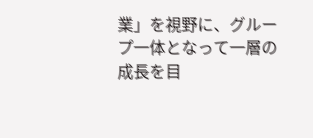業」を視野に、グループ一体となって一層の成長を目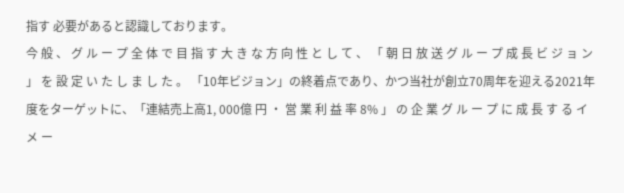指す 必要があると認識しております。
今 般 、 グ ル ー プ 全 体 で 目 指 す 大 き な 方 向 性 と し て 、 「 朝 日 放 送 グ ル ー プ 成 長 ビ ジ ョ ン 」 を 設 定 い た し ま し た 。 「10年ビジョン」の終着点であり、かつ当社が創立70周年を迎える2021年度をターゲットに、「連結売上高1, 000億 円 ・ 営 業 利 益 率 8% 」 の 企 業 グ ル ー プ に 成 長 す る イ メ ー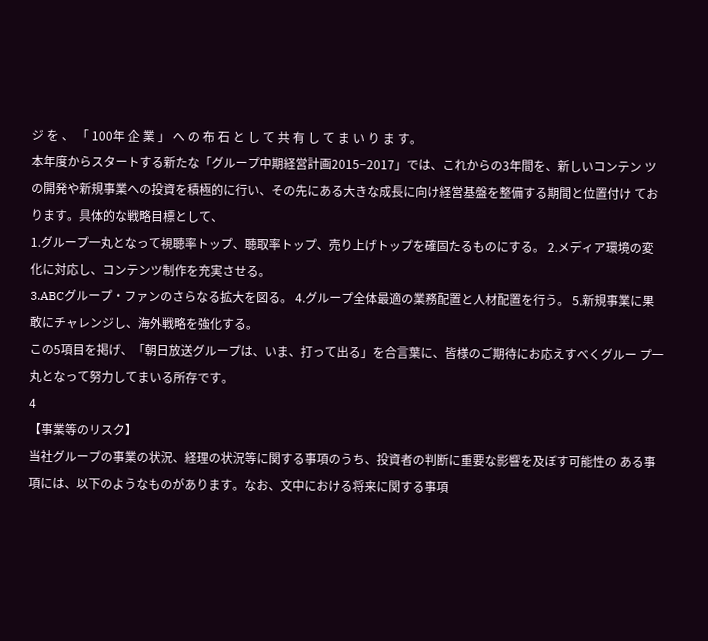ジ を 、 「 100年 企 業 」 へ の 布 石 と し て 共 有 し て ま い り ま す。
本年度からスタートする新たな「グループ中期経営計画2015−2017」では、これからの3年間を、新しいコンテン ツの開発や新規事業への投資を積極的に行い、その先にある大きな成長に向け経営基盤を整備する期間と位置付け ております。具体的な戦略目標として、
1.グループ一丸となって視聴率トップ、聴取率トップ、売り上げトップを確固たるものにする。 2.メディア環境の変化に対応し、コンテンツ制作を充実させる。
3.ABCグループ・ファンのさらなる拡大を図る。 4.グループ全体最適の業務配置と人材配置を行う。 5.新規事業に果敢にチャレンジし、海外戦略を強化する。
この5項目を掲げ、「朝日放送グループは、いま、打って出る」を合言葉に、皆様のご期待にお応えすべくグルー プ一丸となって努力してまいる所存です。
4
【事業等のリスク】
当社グループの事業の状況、経理の状況等に関する事項のうち、投資者の判断に重要な影響を及ぼす可能性の ある事項には、以下のようなものがあります。なお、文中における将来に関する事項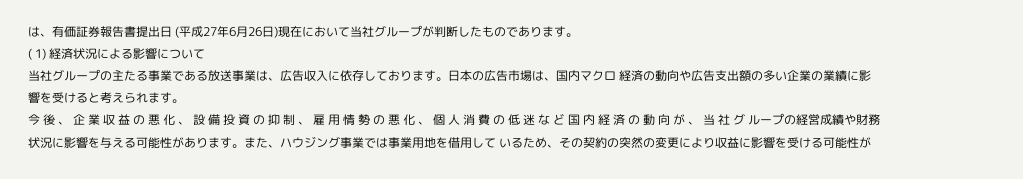は、有価証券報告書提出日 (平成27年6月26日)現在において当社グループが判断したものであります。
( 1) 経済状況による影響について
当社グループの主たる事業である放送事業は、広告収入に依存しております。日本の広告市場は、国内マクロ 経済の動向や広告支出額の多い企業の業績に影響を受けると考えられます。
今 後 、 企 業 収 益 の 悪 化 、 設 備 投 資 の 抑 制 、 雇 用 情 勢 の 悪 化 、 個 人 消 費 の 低 迷 な ど 国 内 経 済 の 動 向 が 、 当 社 グ ループの経営成績や財務状況に影響を与える可能性があります。また、ハウジング事業では事業用地を借用して いるため、その契約の突然の変更により収益に影響を受ける可能性が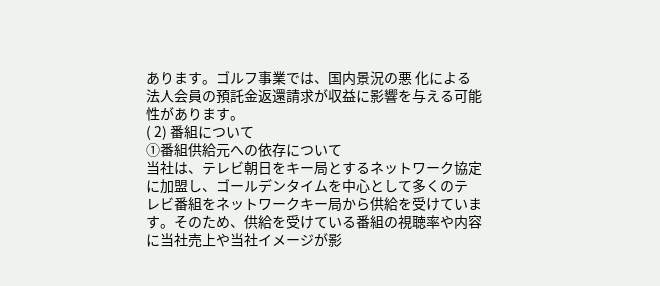あります。ゴルフ事業では、国内景況の悪 化による法人会員の預託金返還請求が収益に影響を与える可能性があります。
( 2) 番組について
①番組供給元への依存について
当社は、テレビ朝日をキー局とするネットワーク協定に加盟し、ゴールデンタイムを中心として多くのテ レビ番組をネットワークキー局から供給を受けています。そのため、供給を受けている番組の視聴率や内容 に当社売上や当社イメージが影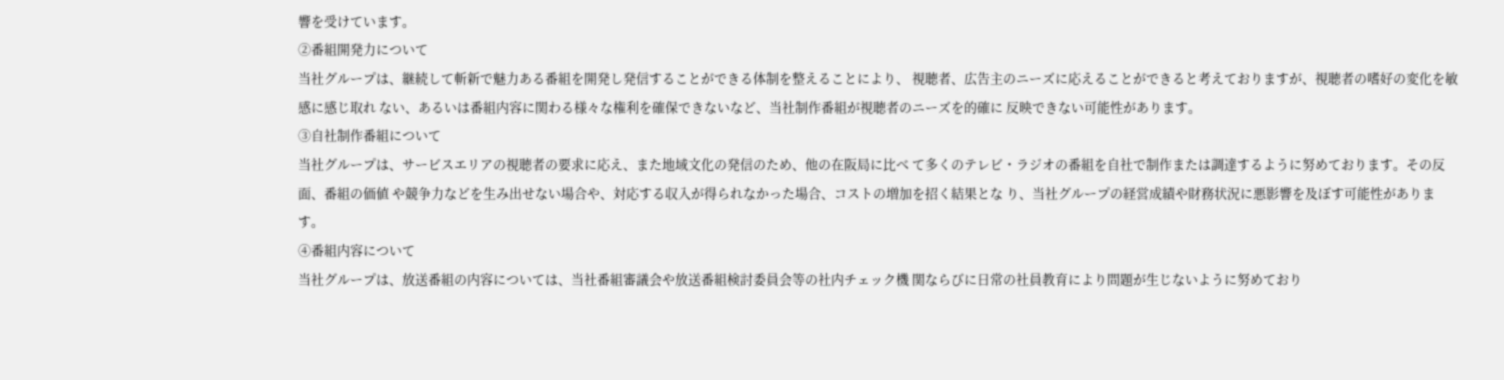響を受けています。
②番組開発力について
当社グループは、継続して斬新で魅力ある番組を開発し発信することができる体制を整えることにより、 視聴者、広告主のニーズに応えることができると考えておりますが、視聴者の嗜好の変化を敏感に感じ取れ ない、あるいは番組内容に関わる様々な権利を確保できないなど、当社制作番組が視聴者のニーズを的確に 反映できない可能性があります。
③自社制作番組について
当社グループは、サービスエリアの視聴者の要求に応え、また地域文化の発信のため、他の在阪局に比べ て多くのテレビ・ラジオの番組を自社で制作または調達するように努めております。その反面、番組の価値 や競争力などを生み出せない場合や、対応する収入が得られなかった場合、コストの増加を招く結果とな り、当社グループの経営成績や財務状況に悪影響を及ぼす可能性があります。
④番組内容について
当社グループは、放送番組の内容については、当社番組審議会や放送番組検討委員会等の社内チェック機 関ならびに日常の社員教育により問題が生じないように努めており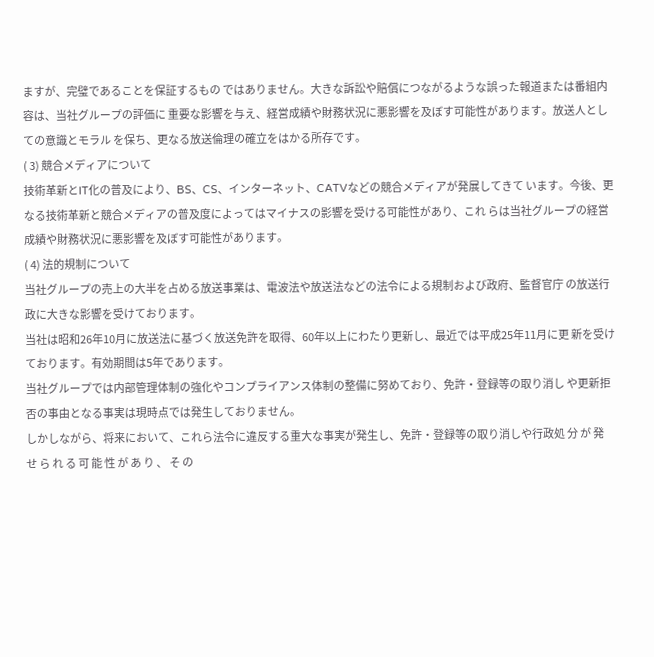ますが、完璧であることを保証するもの ではありません。大きな訴訟や賠償につながるような誤った報道または番組内容は、当社グループの評価に 重要な影響を与え、経営成績や財務状況に悪影響を及ぼす可能性があります。放送人としての意識とモラル を保ち、更なる放送倫理の確立をはかる所存です。
( 3) 競合メディアについて
技術革新とIT化の普及により、BS、CS、インターネット、CATVなどの競合メディアが発展してきて います。今後、更なる技術革新と競合メディアの普及度によってはマイナスの影響を受ける可能性があり、これ らは当社グループの経営成績や財務状況に悪影響を及ぼす可能性があります。
( 4) 法的規制について
当社グループの売上の大半を占める放送事業は、電波法や放送法などの法令による規制および政府、監督官庁 の放送行政に大きな影響を受けております。
当社は昭和26年10月に放送法に基づく放送免許を取得、60年以上にわたり更新し、最近では平成25年11月に更 新を受けております。有効期間は5年であります。
当社グループでは内部管理体制の強化やコンプライアンス体制の整備に努めており、免許・登録等の取り消し や更新拒否の事由となる事実は現時点では発生しておりません。
しかしながら、将来において、これら法令に違反する重大な事実が発生し、免許・登録等の取り消しや行政処 分 が 発 せ ら れ る 可 能 性 が あ り 、 そ の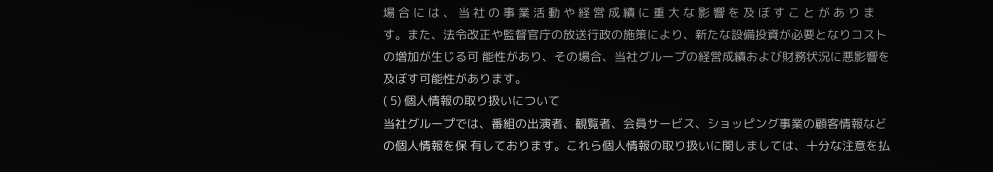場 合 に は 、 当 社 の 事 業 活 動 や 経 営 成 績 に 重 大 な 影 響 を 及 ぼ す こ と が あ り ま す。また、法令改正や監督官庁の放送行政の施策により、新たな設備投資が必要となりコストの増加が生じる可 能性があり、その場合、当社グループの経営成績および財務状況に悪影響を及ぼす可能性があります。
( 5) 個人情報の取り扱いについて
当社グループでは、番組の出演者、観覧者、会員サービス、ショッピング事業の顧客情報などの個人情報を保 有しております。これら個人情報の取り扱いに関しましては、十分な注意を払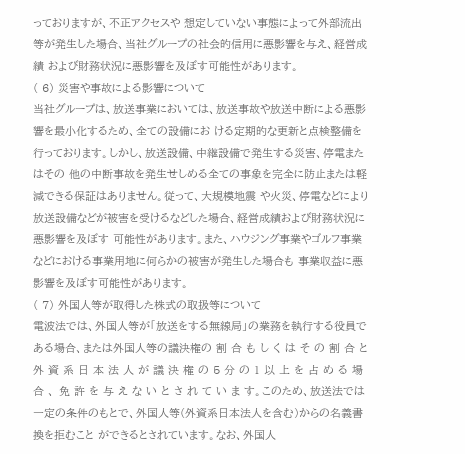っておりますが、不正アクセスや 想定していない事態によって外部流出等が発生した場合、当社グループの社会的信用に悪影響を与え、経営成績 および財務状況に悪影響を及ぼす可能性があります。
( 6) 災害や事故による影響について
当社グループは、放送事業においては、放送事故や放送中断による悪影響を最小化するため、全ての設備にお ける定期的な更新と点検整備を行っております。しかし、放送設備、中継設備で発生する災害、停電またはその 他の中断事故を発生せしめる全ての事象を完全に防止または軽減できる保証はありません。従って、大規模地震 や火災、停電などにより放送設備などが被害を受けるなどした場合、経営成績および財務状況に悪影響を及ぼす 可能性があります。また、ハウジング事業やゴルフ事業などにおける事業用地に何らかの被害が発生した場合も 事業収益に悪影響を及ぼす可能性があります。
( 7) 外国人等が取得した株式の取扱等について
電波法では、外国人等が「放送をする無線局」の業務を執行する役員である場合、または外国人等の議決権の 割 合 も し く は そ の 割 合 と 外 資 系 日 本 法 人 が 議 決 権 の 5 分 の 1 以 上 を 占 め る 場 合 、 免 許 を 与 え な い と さ れ て い ま す。このため、放送法では一定の条件のもとで、外国人等(外資系日本法人を含む)からの名義書換を拒むこと ができるとされています。なお、外国人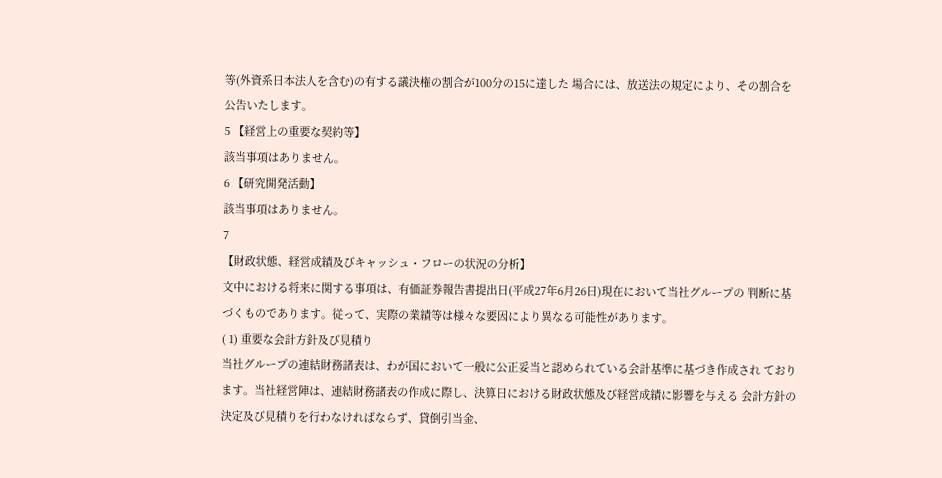等(外資系日本法人を含む)の有する議決権の割合が100分の15に達した 場合には、放送法の規定により、その割合を公告いたします。
5 【経営上の重要な契約等】
該当事項はありません。
6 【研究開発活動】
該当事項はありません。
7
【財政状態、経営成績及びキャッシュ・フローの状況の分析】
文中における将来に関する事項は、有価証券報告書提出日(平成27年6月26日)現在において当社グループの 判断に基づくものであります。従って、実際の業績等は様々な要因により異なる可能性があります。
( 1) 重要な会計方針及び見積り
当社グループの連結財務諸表は、わが国において一般に公正妥当と認められている会計基準に基づき作成され ております。当社経営陣は、連結財務諸表の作成に際し、決算日における財政状態及び経営成績に影響を与える 会計方針の決定及び見積りを行わなければならず、貸倒引当金、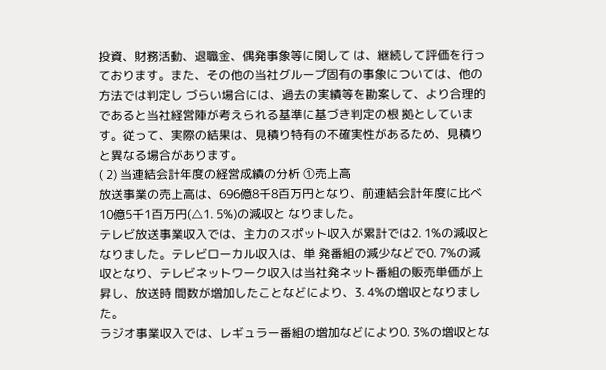投資、財務活動、退職金、偶発事象等に関して は、継続して評価を行っております。また、その他の当社グループ固有の事象については、他の方法では判定し づらい場合には、過去の実績等を勘案して、より合理的であると当社経営陣が考えられる基準に基づき判定の根 拠としています。従って、実際の結果は、見積り特有の不確実性があるため、見積りと異なる場合があります。
( 2) 当連結会計年度の経営成績の分析 ①売上高
放送事業の売上高は、696億8千8百万円となり、前連結会計年度に比べ10億5千1百万円(△1. 5%)の減収と なりました。
テレビ放送事業収入では、主力のスポット収入が累計では2. 1%の減収となりました。テレビローカル収入は、単 発番組の減少などで0. 7%の減収となり、テレビネットワーク収入は当社発ネット番組の販売単価が上昇し、放送時 間数が増加したことなどにより、3. 4%の増収となりました。
ラジオ事業収入では、レギュラー番組の増加などにより0. 3%の増収とな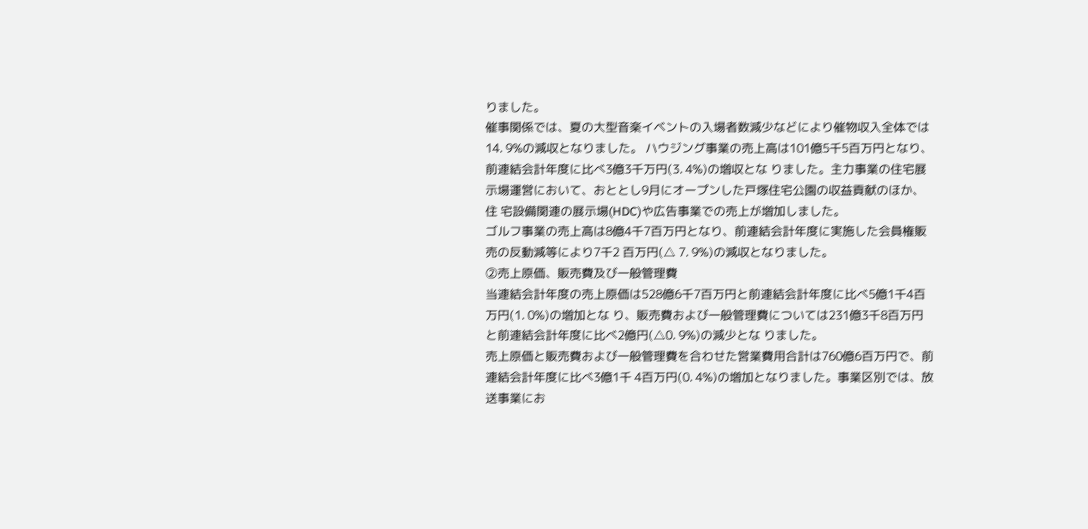りました。
催事関係では、夏の大型音楽イベントの入場者数減少などにより催物収入全体では14. 9%の減収となりました。 ハウジング事業の売上高は101億5千5百万円となり、前連結会計年度に比べ3億3千万円(3. 4%)の増収とな りました。主力事業の住宅展示場運営において、おととし9月にオープンした戸塚住宅公園の収益貢献のほか、住 宅設備関連の展示場(HDC)や広告事業での売上が増加しました。
ゴルフ事業の売上高は8億4千7百万円となり、前連結会計年度に実施した会員権販売の反動減等により7千2 百万円(△ 7. 9%)の減収となりました。
②売上原価、販売費及び一般管理費
当連結会計年度の売上原価は528億6千7百万円と前連結会計年度に比べ5億1千4百万円(1. 0%)の増加とな り、販売費および一般管理費については231億3千8百万円と前連結会計年度に比べ2億円(△0. 9%)の減少とな りました。
売上原価と販売費および一般管理費を合わせた営業費用合計は760億6百万円で、前連結会計年度に比べ3億1千 4百万円(0. 4%)の増加となりました。事業区別では、放送事業にお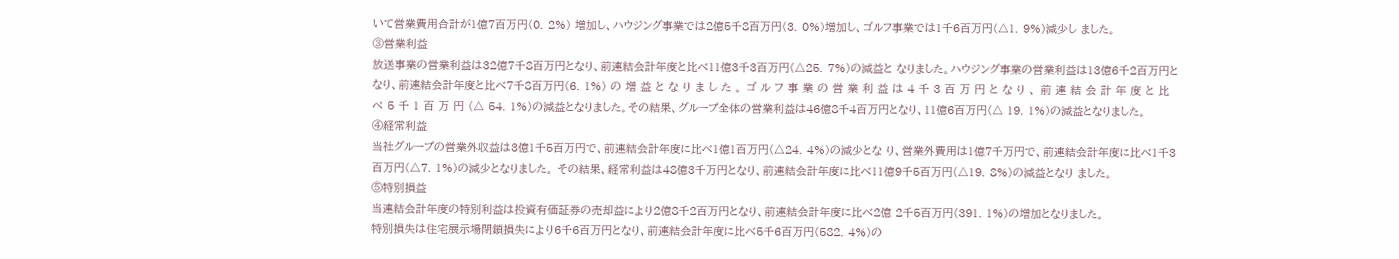いて営業費用合計が1億7百万円(0. 2%) 増加し、ハウジング事業では2億5千8百万円(3. 0%)増加し、ゴルフ事業では1千6百万円(△1. 9%)減少し ました。
③営業利益
放送事業の営業利益は32億7千8百万円となり、前連結会計年度と比べ11億3千3百万円(△25. 7%)の減益と なりました。ハウジング事業の営業利益は13億6千2百万円となり、前連結会計年度と比べ7千8百万円(6. 1%) の 増 益 と な り ま し た 。 ゴ ル フ 事 業 の 営 業 利 益 は 4 千 3 百 万 円 と な り 、 前 連 結 会 計 年 度 と 比 べ 5 千 1 百 万 円 (△ 54. 1%)の減益となりました。その結果、グループ全体の営業利益は46億8千4百万円となり、11億6百万円(△ 19. 1%)の減益となりました。
④経常利益
当社グループの営業外収益は3億1千5百万円で、前連結会計年度に比べ1億1百万円(△24. 4%)の減少とな り、営業外費用は1億7千万円で、前連結会計年度に比べ1千3百万円(△7. 1%)の減少となりました。 その結果、経常利益は48億3千万円となり、前連結会計年度に比べ11億9千5百万円(△19. 8%)の減益となり ました。
⑤特別損益
当連結会計年度の特別利益は投資有価証券の売却益により2億8千2百万円となり、前連結会計年度に比べ2億 2千5百万円(391. 1%)の増加となりました。
特別損失は住宅展示場閉鎖損失により6千6百万円となり、前連結会計年度に比べ5千6百万円(582. 4%)の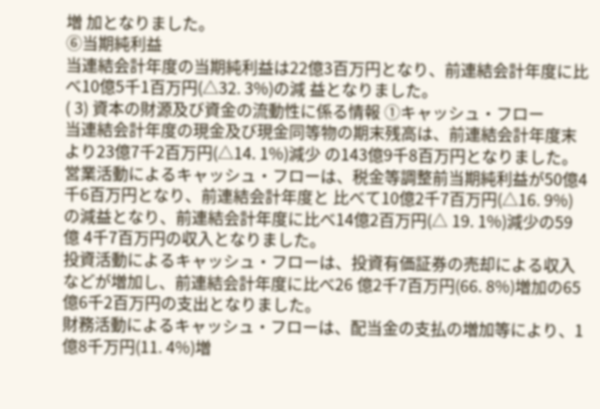増 加となりました。
⑥当期純利益
当連結会計年度の当期純利益は22億3百万円となり、前連結会計年度に比べ10億5千1百万円(△32. 3%)の減 益となりました。
( 3) 資本の財源及び資金の流動性に係る情報 ①キャッシュ・フロー
当連結会計年度の現金及び現金同等物の期末残高は、前連結会計年度末より23億7千2百万円(△14. 1%)減少 の143億9千8百万円となりました。
営業活動によるキャッシュ・フローは、税金等調整前当期純利益が50億4千6百万円となり、前連結会計年度と 比べて10億2千7百万円(△16. 9%)の減益となり、前連結会計年度に比べ14億2百万円(△ 19. 1%)減少の59億 4千7百万円の収入となりました。
投資活動によるキャッシュ・フローは、投資有価証券の売却による収入などが増加し、前連結会計年度に比べ26 億2千7百万円(66. 8%)増加の65億6千2百万円の支出となりました。
財務活動によるキャッシュ・フローは、配当金の支払の増加等により、1億8千万円(11. 4%)増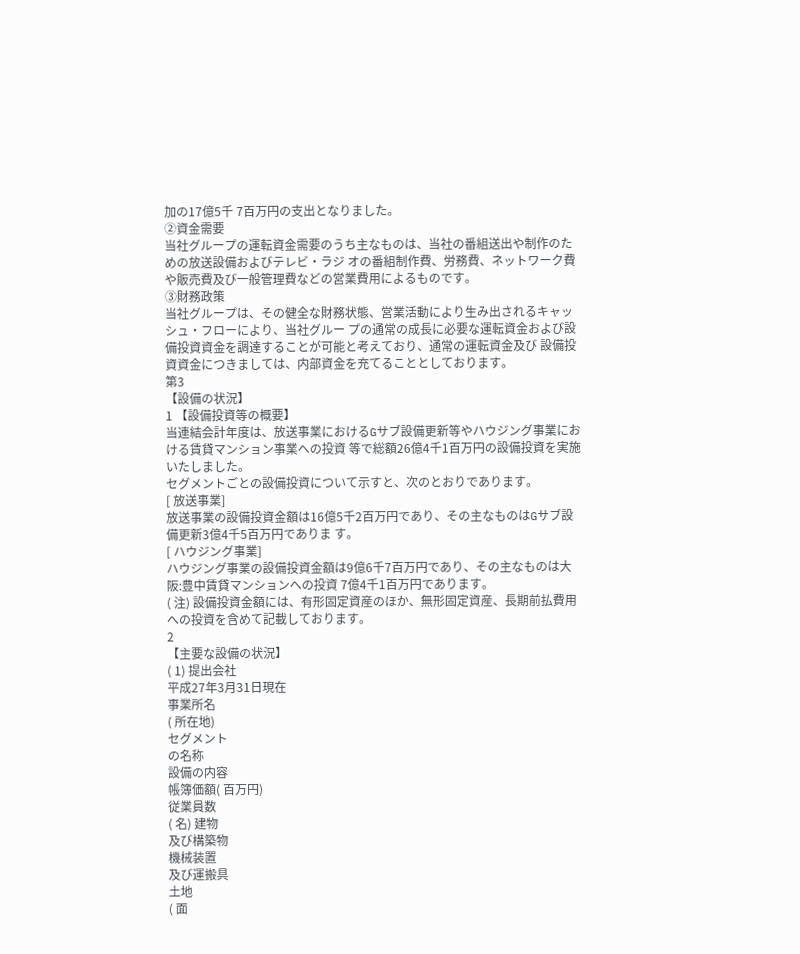加の17億5千 7百万円の支出となりました。
②資金需要
当社グループの運転資金需要のうち主なものは、当社の番組送出や制作のための放送設備およびテレビ・ラジ オの番組制作費、労務費、ネットワーク費や販売費及び一般管理費などの営業費用によるものです。
③財務政策
当社グループは、その健全な財務状態、営業活動により生み出されるキャッシュ・フローにより、当社グルー プの通常の成長に必要な運転資金および設備投資資金を調達することが可能と考えており、通常の運転資金及び 設備投資資金につきましては、内部資金を充てることとしております。
第3
【設備の状況】
1 【設備投資等の概要】
当連結会計年度は、放送事業におけるGサブ設備更新等やハウジング事業における賃貸マンション事業への投資 等で総額26億4千1百万円の設備投資を実施いたしました。
セグメントごとの設備投資について示すと、次のとおりであります。
[ 放送事業]
放送事業の設備投資金額は16億5千2百万円であり、その主なものはGサブ設備更新3億4千5百万円でありま す。
[ ハウジング事業]
ハウジング事業の設備投資金額は9億6千7百万円であり、その主なものは大阪:豊中賃貸マンションへの投資 7億4千1百万円であります。
( 注) 設備投資金額には、有形固定資産のほか、無形固定資産、長期前払費用への投資を含めて記載しております。
2
【主要な設備の状況】
( 1) 提出会社
平成27年3月31日現在
事業所名
( 所在地)
セグメント
の名称
設備の内容
帳簿価額( 百万円)
従業員数
( 名) 建物
及び構築物
機械装置
及び運搬具
土地
( 面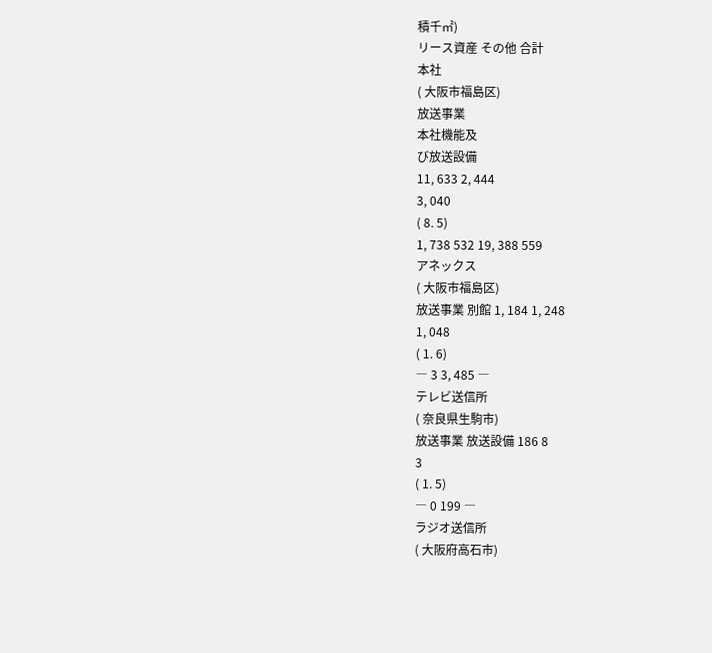積千㎡)
リース資産 その他 合計
本社
( 大阪市福島区)
放送事業
本社機能及
び放送設備
11, 633 2, 444
3, 040
( 8. 5)
1, 738 532 19, 388 559
アネックス
( 大阪市福島区)
放送事業 別館 1, 184 1, 248
1, 048
( 1. 6)
― 3 3, 485 ―
テレビ送信所
( 奈良県生駒市)
放送事業 放送設備 186 8
3
( 1. 5)
― 0 199 ―
ラジオ送信所
( 大阪府高石市)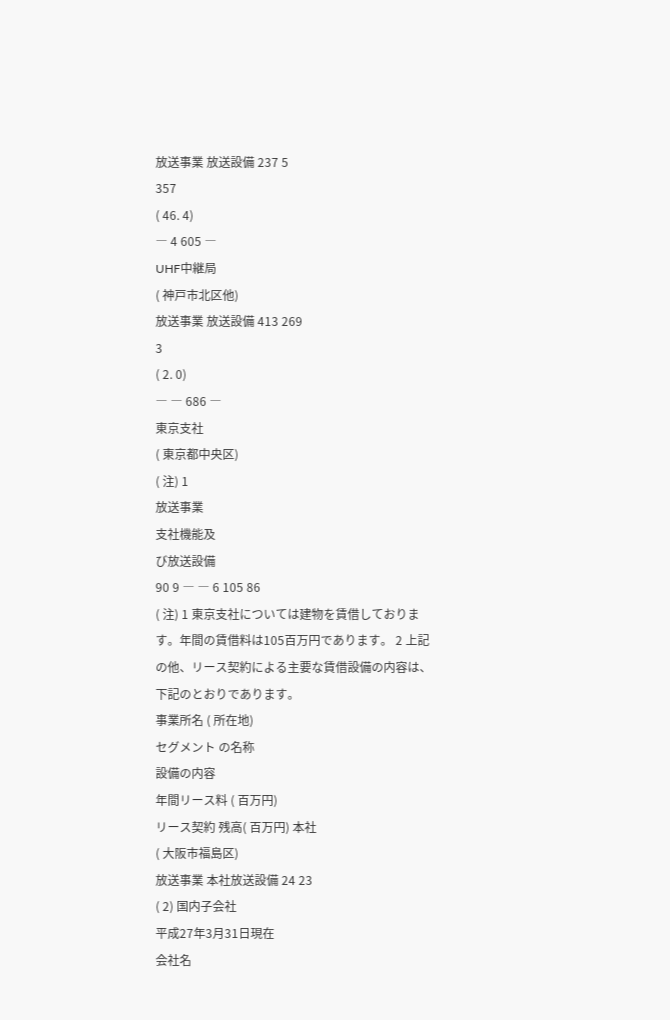放送事業 放送設備 237 5
357
( 46. 4)
― 4 605 ―
UHF中継局
( 神戸市北区他)
放送事業 放送設備 413 269
3
( 2. 0)
― ― 686 ―
東京支社
( 東京都中央区)
( 注) 1
放送事業
支社機能及
び放送設備
90 9 ― ― 6 105 86
( 注) 1 東京支社については建物を賃借しております。年間の賃借料は105百万円であります。 2 上記の他、リース契約による主要な賃借設備の内容は、下記のとおりであります。
事業所名 ( 所在地)
セグメント の名称
設備の内容
年間リース料 ( 百万円)
リース契約 残高( 百万円) 本社
( 大阪市福島区)
放送事業 本社放送設備 24 23
( 2) 国内子会社
平成27年3月31日現在
会社名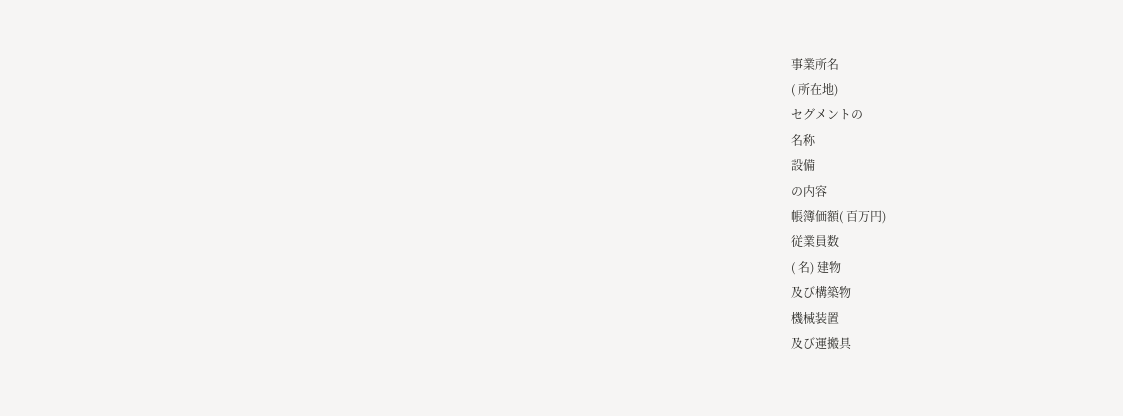事業所名
( 所在地)
セグメントの
名称
設備
の内容
帳簿価額( 百万円)
従業員数
( 名) 建物
及び構築物
機械装置
及び運搬具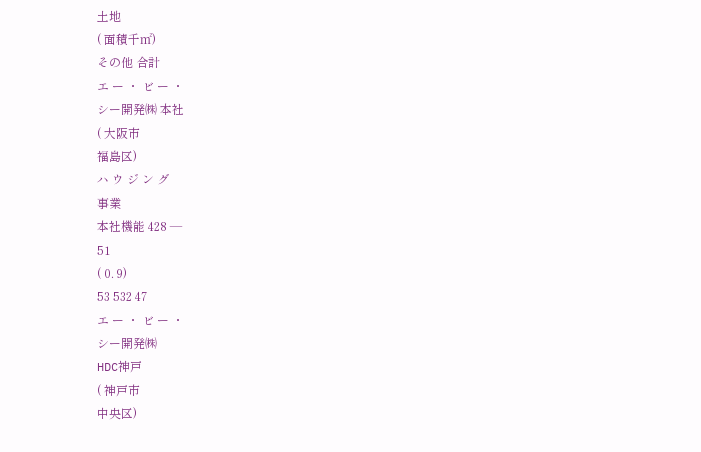土地
( 面積千㎡)
その他 合計
エ ー ・ ビ ー ・
シー開発㈱ 本社
( 大阪市
福島区)
ハ ウ ジ ン グ
事業
本社機能 428 ―
51
( 0. 9)
53 532 47
エ ー ・ ビ ー ・
シー開発㈱
HDC神戸
( 神戸市
中央区)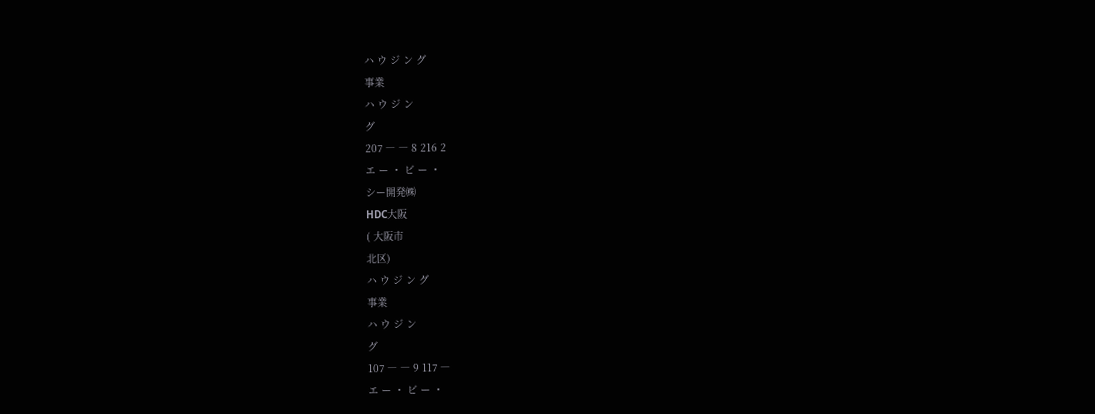ハ ウ ジ ン グ
事業
ハ ウ ジ ン
グ
207 ― ― 8 216 2
エ ー ・ ビ ー ・
シー開発㈱
HDC大阪
( 大阪市
北区)
ハ ウ ジ ン グ
事業
ハ ウ ジ ン
グ
107 ― ― 9 117 ―
エ ー ・ ビ ー ・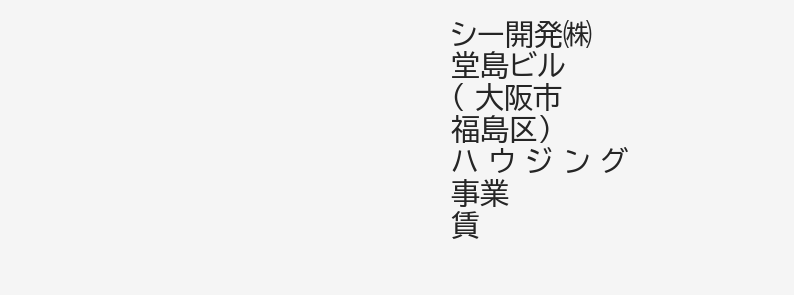シー開発㈱
堂島ビル
( 大阪市
福島区)
ハ ウ ジ ン グ
事業
賃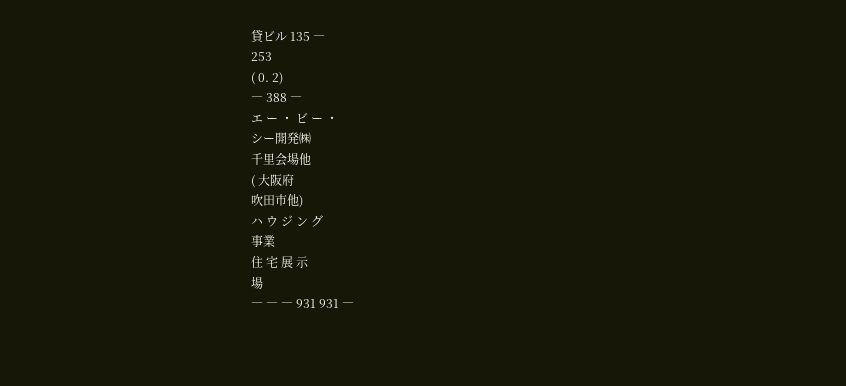貸ビル 135 ―
253
( 0. 2)
― 388 ―
エ ー ・ ビ ー ・
シー開発㈱
千里会場他
( 大阪府
吹田市他)
ハ ウ ジ ン グ
事業
住 宅 展 示
場
― ― ― 931 931 ―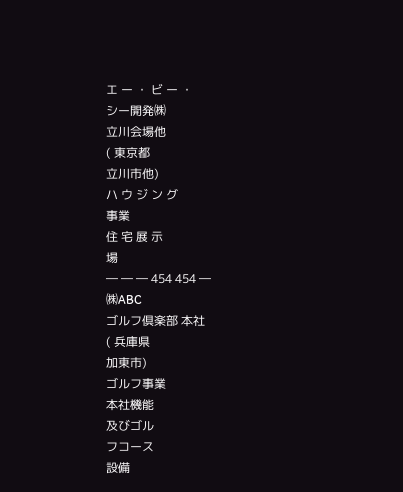エ ー ・ ビ ー ・
シー開発㈱
立川会場他
( 東京都
立川市他)
ハ ウ ジ ン グ
事業
住 宅 展 示
場
― ― ― 454 454 ―
㈱ABC
ゴルフ倶楽部 本社
( 兵庫県
加東市)
ゴルフ事業
本社機能
及びゴル
フコース
設備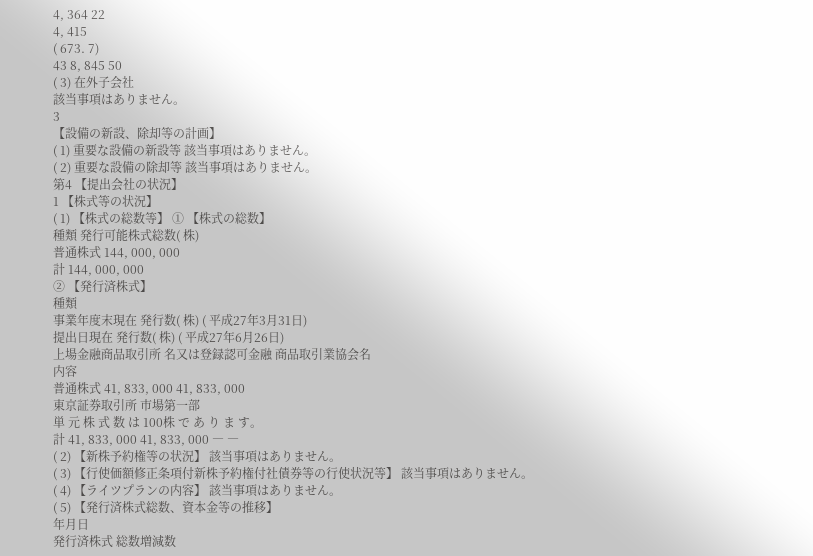4, 364 22
4, 415
( 673. 7)
43 8, 845 50
( 3) 在外子会社
該当事項はありません。
3
【設備の新設、除却等の計画】
( 1) 重要な設備の新設等 該当事項はありません。
( 2) 重要な設備の除却等 該当事項はありません。
第4 【提出会社の状況】
1 【株式等の状況】
( 1) 【株式の総数等】 ① 【株式の総数】
種類 発行可能株式総数( 株)
普通株式 144, 000, 000
計 144, 000, 000
② 【発行済株式】
種類
事業年度末現在 発行数( 株) ( 平成27年3月31日)
提出日現在 発行数( 株) ( 平成27年6月26日)
上場金融商品取引所 名又は登録認可金融 商品取引業協会名
内容
普通株式 41, 833, 000 41, 833, 000
東京証券取引所 市場第一部
単 元 株 式 数 は 100株 で あ り ま す。
計 41, 833, 000 41, 833, 000 ― ―
( 2) 【新株予約権等の状況】 該当事項はありません。
( 3) 【行使価額修正条項付新株予約権付社債券等の行使状況等】 該当事項はありません。
( 4) 【ライツプランの内容】 該当事項はありません。
( 5) 【発行済株式総数、資本金等の推移】
年月日
発行済株式 総数増減数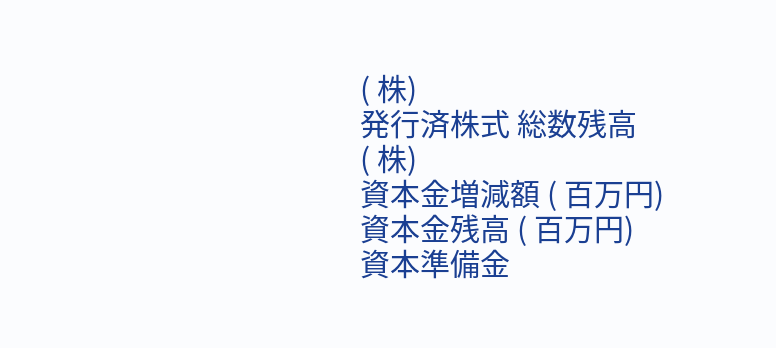( 株)
発行済株式 総数残高
( 株)
資本金増減額 ( 百万円)
資本金残高 ( 百万円)
資本準備金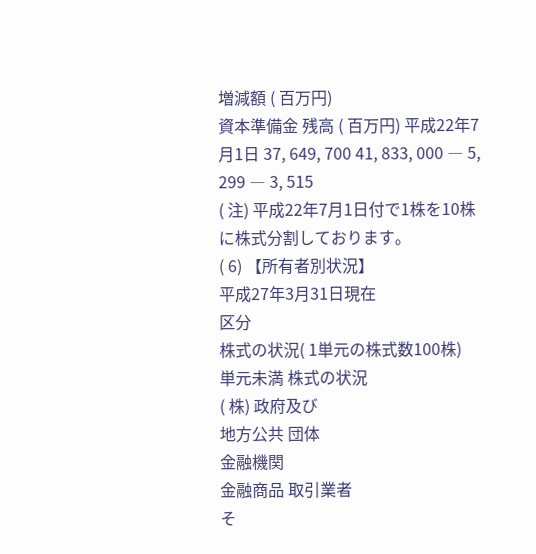増減額 ( 百万円)
資本準備金 残高 ( 百万円) 平成22年7月1日 37, 649, 700 41, 833, 000 ― 5, 299 ― 3, 515
( 注) 平成22年7月1日付で1株を10株に株式分割しております。
( 6) 【所有者別状況】
平成27年3月31日現在
区分
株式の状況( 1単元の株式数100株)
単元未満 株式の状況
( 株) 政府及び
地方公共 団体
金融機関
金融商品 取引業者
そ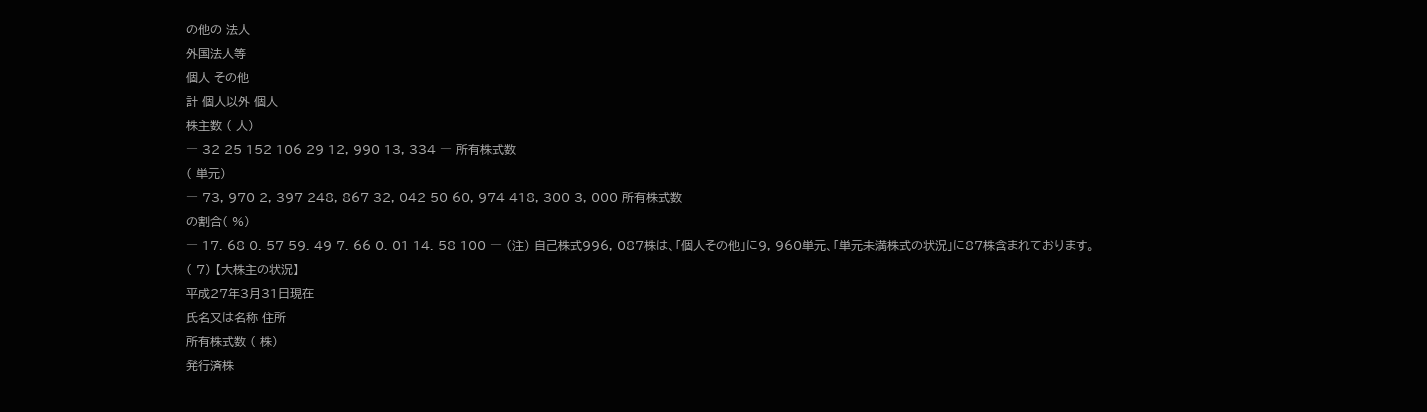の他の 法人
外国法人等
個人 その他
計 個人以外 個人
株主数 ( 人)
― 32 25 152 106 29 12, 990 13, 334 ― 所有株式数
( 単元)
― 73, 970 2, 397 248, 867 32, 042 50 60, 974 418, 300 3, 000 所有株式数
の割合( %)
― 17. 68 0. 57 59. 49 7. 66 0. 01 14. 58 100 ― (注) 自己株式996, 087株は、「個人その他」に9, 960単元、「単元未満株式の状況」に87株含まれております。
( 7) 【大株主の状況】
平成27年3月31日現在
氏名又は名称 住所
所有株式数 ( 株)
発行済株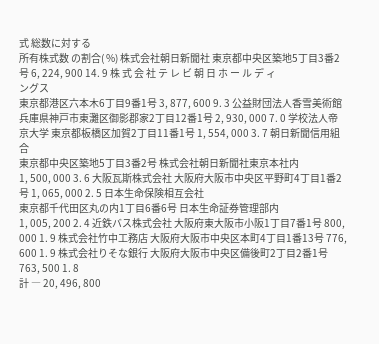式 総数に対する
所有株式数 の割合( %) 株式会社朝日新聞社 東京都中央区築地5丁目3番2号 6, 224, 900 14. 9 株 式 会 社 テ レ ビ 朝 日 ホ ー ル デ ィ
ングス
東京都港区六本木6丁目9番1号 3, 877, 600 9. 3 公益財団法人香雪美術館 兵庫県神戸市東灘区御影郡家2丁目12番1号 2, 930, 000 7. 0 学校法人帝京大学 東京都板橋区加賀2丁目11番1号 1, 554, 000 3. 7 朝日新聞信用組合
東京都中央区築地5丁目3番2号 株式会社朝日新聞社東京本社内
1, 500, 000 3. 6 大阪瓦斯株式会社 大阪府大阪市中央区平野町4丁目1番2号 1, 065, 000 2. 5 日本生命保険相互会社
東京都千代田区丸の内1丁目6番6号 日本生命証券管理部内
1, 005, 200 2. 4 近鉄バス株式会社 大阪府東大阪市小阪1丁目7番1号 800, 000 1. 9 株式会社竹中工務店 大阪府大阪市中央区本町4丁目1番13号 776, 600 1. 9 株式会社りそな銀行 大阪府大阪市中央区備後町2丁目2番1号 763, 500 1. 8
計 ― 20, 496, 800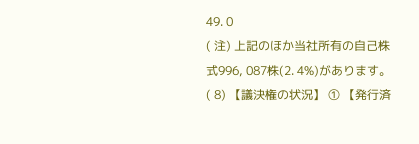49. 0
( 注) 上記のほか当社所有の自己株式996, 087株(2. 4%)があります。
( 8) 【議決権の状況】 ① 【発行済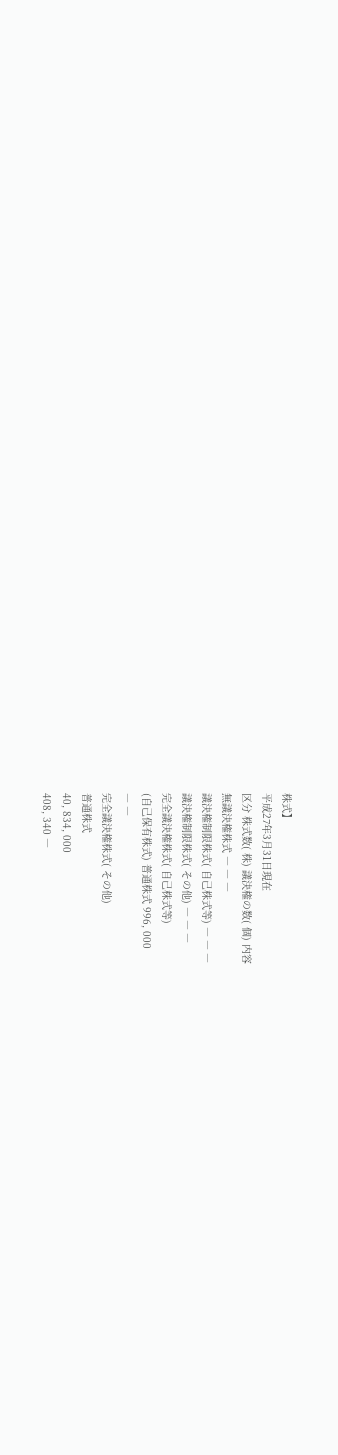株式】
平成27年3月31日現在
区分 株式数( 株) 議決権の数( 個) 内容
無議決権株式 ― ― ―
議決権制限株式( 自己株式等) ― ― ―
議決権制限株式( その他) ― ― ―
完全議決権株式( 自己株式等)
(自己保有株式) 普通株式 996, 000
― ―
完全議決権株式( その他)
普通株式
40, 834, 000
408, 340 ―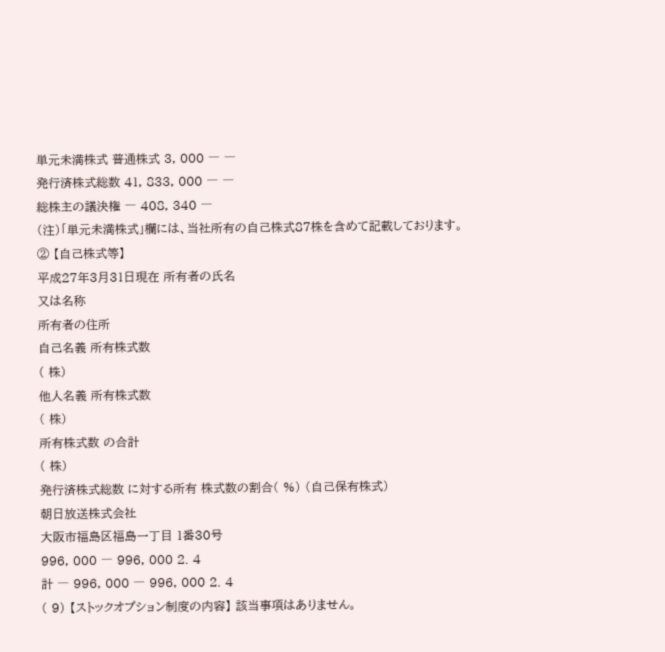単元未満株式 普通株式 3, 000 ― ―
発行済株式総数 41, 833, 000 ― ―
総株主の議決権 ― 408, 340 ―
(注)「単元未満株式」欄には、当社所有の自己株式87株を含めて記載しております。
② 【自己株式等】
平成27年3月31日現在 所有者の氏名
又は名称
所有者の住所
自己名義 所有株式数
( 株)
他人名義 所有株式数
( 株)
所有株式数 の合計
( 株)
発行済株式総数 に対する所有 株式数の割合( %) (自己保有株式)
朝日放送株式会社
大阪市福島区福島一丁目 1番30号
996, 000 ― 996, 000 2. 4
計 ― 996, 000 ― 996, 000 2. 4
( 9) 【ストックオプション制度の内容】 該当事項はありません。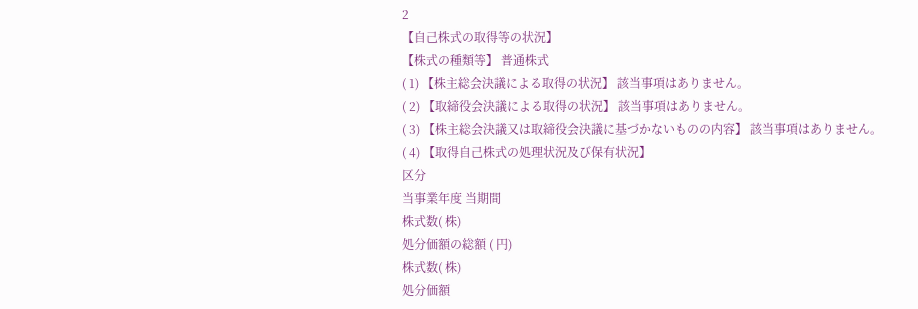2
【自己株式の取得等の状況】
【株式の種類等】 普通株式
( 1) 【株主総会決議による取得の状況】 該当事項はありません。
( 2) 【取締役会決議による取得の状況】 該当事項はありません。
( 3) 【株主総会決議又は取締役会決議に基づかないものの内容】 該当事項はありません。
( 4) 【取得自己株式の処理状況及び保有状況】
区分
当事業年度 当期間
株式数( 株)
処分価額の総額 ( 円)
株式数( 株)
処分価額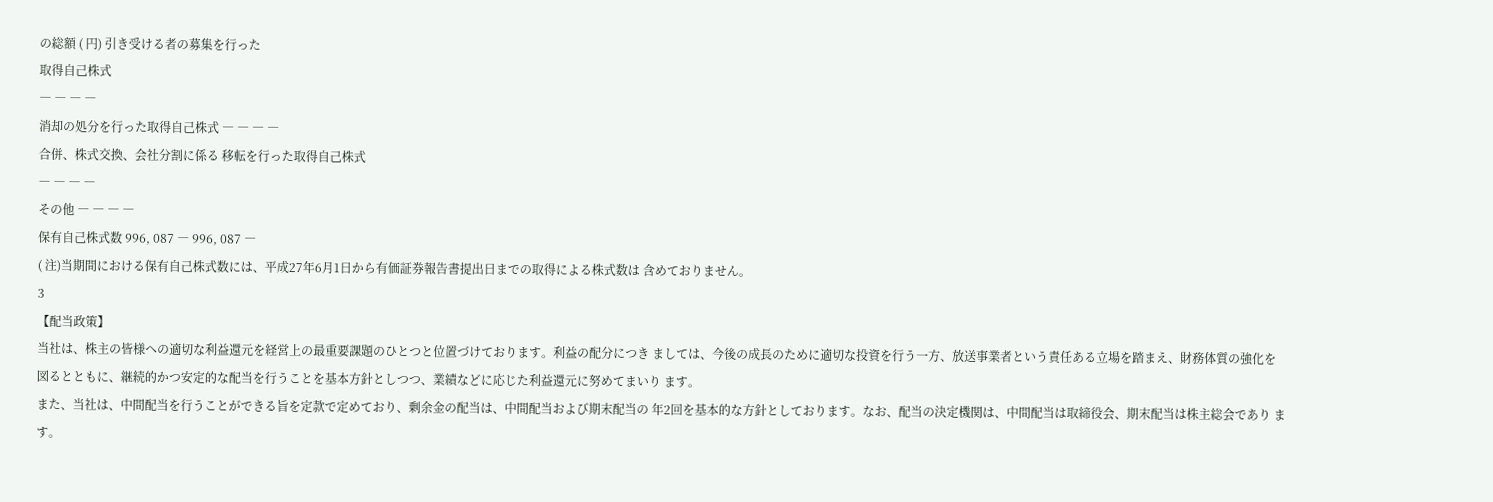の総額 ( 円) 引き受ける者の募集を行った
取得自己株式
― ― ― ―
消却の処分を行った取得自己株式 ― ― ― ―
合併、株式交換、会社分割に係る 移転を行った取得自己株式
― ― ― ―
その他 ― ― ― ―
保有自己株式数 996, 087 ― 996, 087 ―
( 注)当期間における保有自己株式数には、平成27年6月1日から有価証券報告書提出日までの取得による株式数は 含めておりません。
3
【配当政策】
当社は、株主の皆様への適切な利益還元を経営上の最重要課題のひとつと位置づけております。利益の配分につき ましては、今後の成長のために適切な投資を行う一方、放送事業者という責任ある立場を踏まえ、財務体質の強化を 図るとともに、継続的かつ安定的な配当を行うことを基本方針としつつ、業績などに応じた利益還元に努めてまいり ます。
また、当社は、中間配当を行うことができる旨を定款で定めており、剰余金の配当は、中間配当および期末配当の 年2回を基本的な方針としております。なお、配当の決定機関は、中間配当は取締役会、期末配当は株主総会であり ます。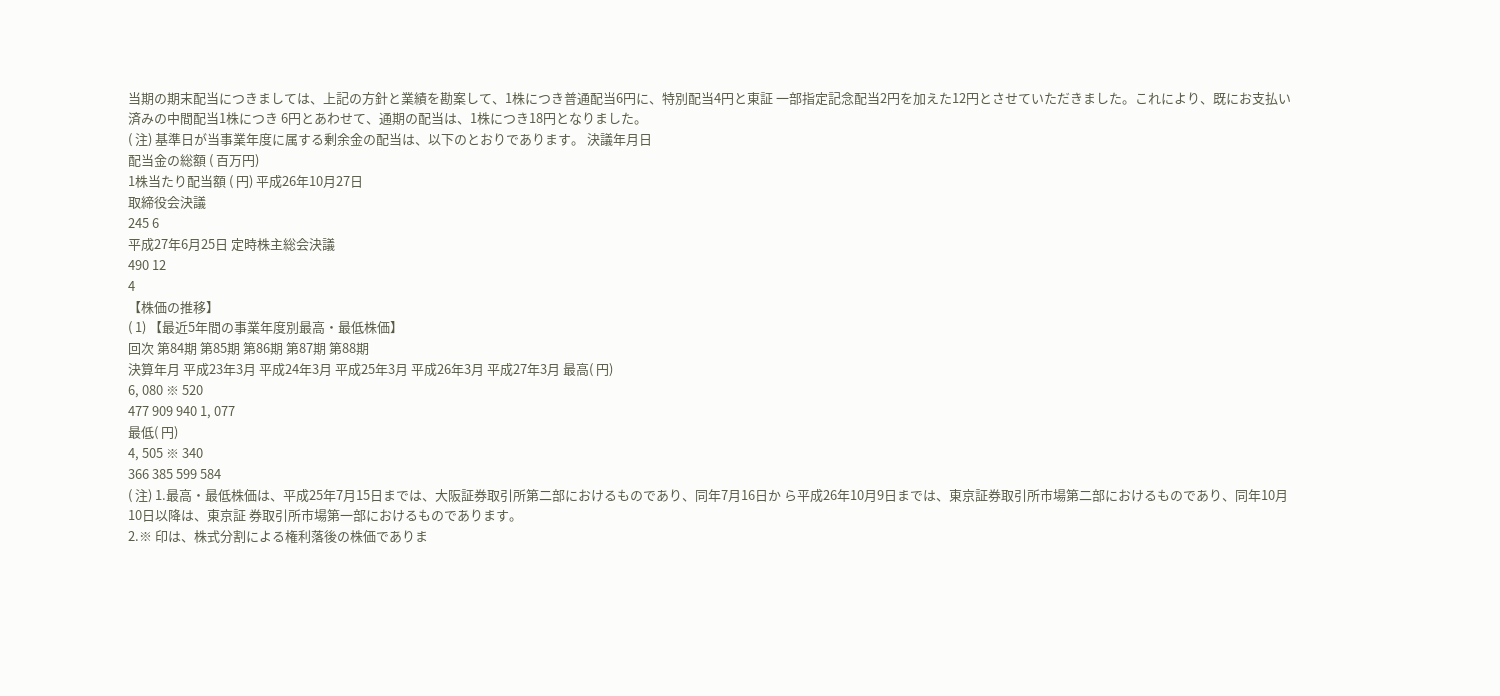当期の期末配当につきましては、上記の方針と業績を勘案して、1株につき普通配当6円に、特別配当4円と東証 一部指定記念配当2円を加えた12円とさせていただきました。これにより、既にお支払い済みの中間配当1株につき 6円とあわせて、通期の配当は、1株につき18円となりました。
( 注) 基準日が当事業年度に属する剰余金の配当は、以下のとおりであります。 決議年月日
配当金の総額 ( 百万円)
1株当たり配当額 ( 円) 平成26年10月27日
取締役会決議
245 6
平成27年6月25日 定時株主総会決議
490 12
4
【株価の推移】
( 1) 【最近5年間の事業年度別最高・最低株価】
回次 第84期 第85期 第86期 第87期 第88期
決算年月 平成23年3月 平成24年3月 平成25年3月 平成26年3月 平成27年3月 最高( 円)
6, 080 ※ 520
477 909 940 1, 077
最低( 円)
4, 505 ※ 340
366 385 599 584
( 注) 1.最高・最低株価は、平成25年7月15日までは、大阪証券取引所第二部におけるものであり、同年7月16日か ら平成26年10月9日までは、東京証券取引所市場第二部におけるものであり、同年10月10日以降は、東京証 券取引所市場第一部におけるものであります。
2.※ 印は、株式分割による権利落後の株価でありま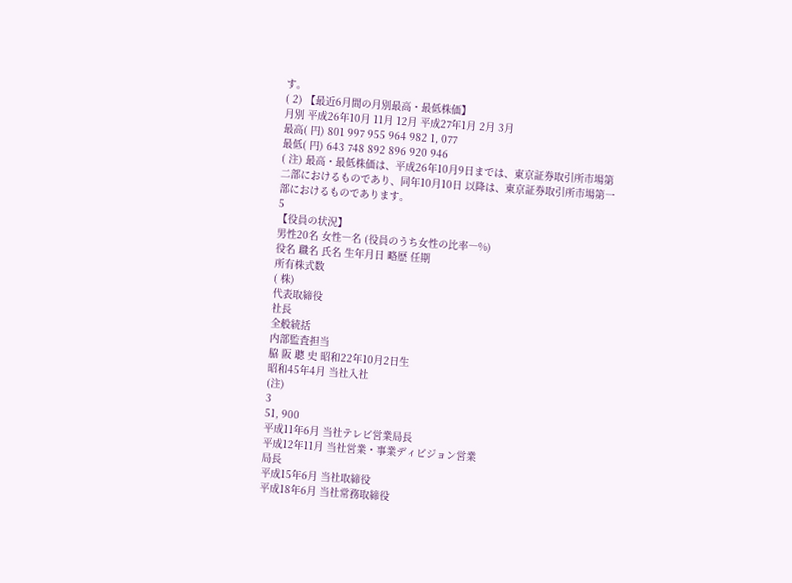す。
( 2) 【最近6月間の月別最高・最低株価】
月別 平成26年10月 11月 12月 平成27年1月 2月 3月
最高( 円) 801 997 955 964 982 1, 077
最低( 円) 643 748 892 896 920 946
( 注) 最高・最低株価は、平成26年10月9日までは、東京証券取引所市場第二部におけるものであり、同年10月10日 以降は、東京証券取引所市場第一部におけるものであります。
5
【役員の状況】
男性20名 女性―名 (役員のうち女性の比率―%)
役名 職名 氏名 生年月日 略歴 任期
所有株式数
( 株)
代表取締役
社長
全般統括
内部監査担当
脇 阪 聰 史 昭和22年10月2日生
昭和45年4月 当社入社
(注)
3
51, 900
平成11年6月 当社テレビ営業局長
平成12年11月 当社営業・事業ディビジョン営業
局長
平成15年6月 当社取締役
平成18年6月 当社常務取締役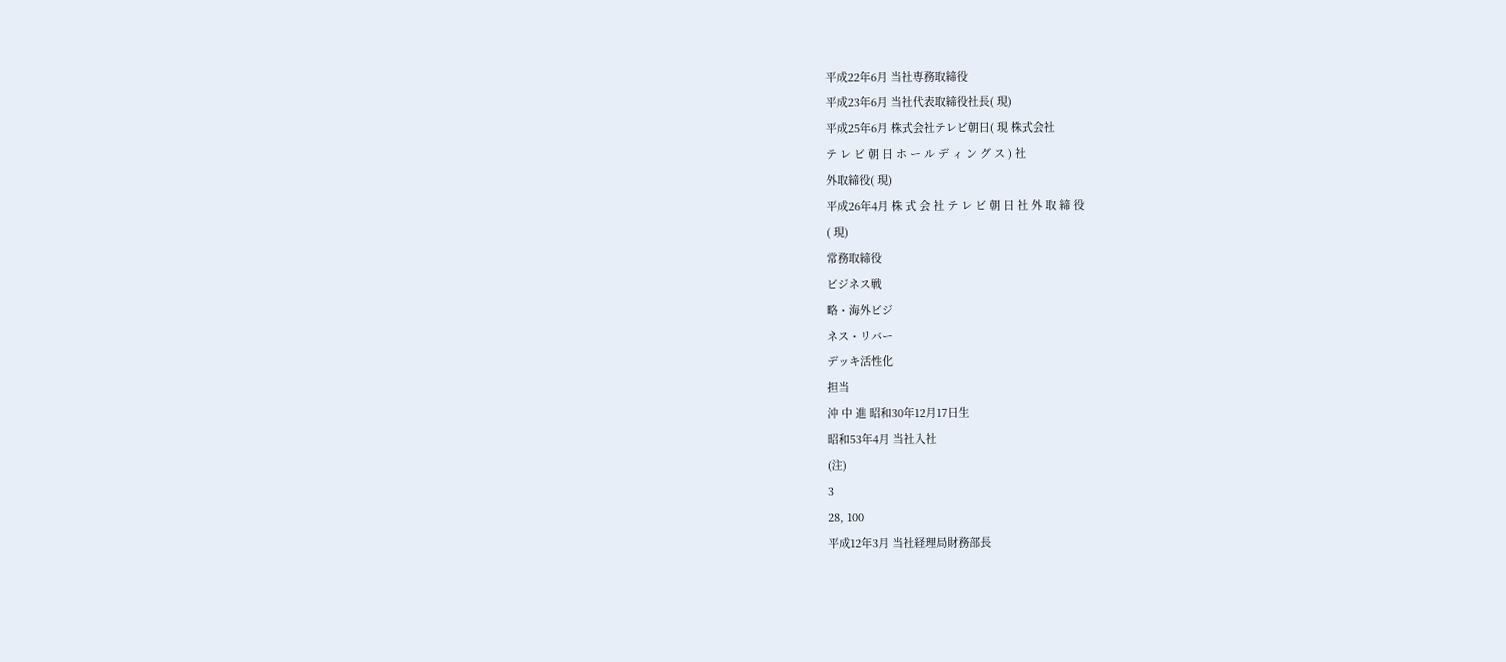平成22年6月 当社専務取締役
平成23年6月 当社代表取締役社長( 現)
平成25年6月 株式会社テレビ朝日( 現 株式会社
テ レ ビ 朝 日 ホ ー ル デ ィ ン グ ス ) 社
外取締役( 現)
平成26年4月 株 式 会 社 テ レ ビ 朝 日 社 外 取 締 役
( 現)
常務取締役
ビジネス戦
略・海外ビジ
ネス・リバー
デッキ活性化
担当
沖 中 進 昭和30年12月17日生
昭和53年4月 当社入社
(注)
3
28, 100
平成12年3月 当社経理局財務部長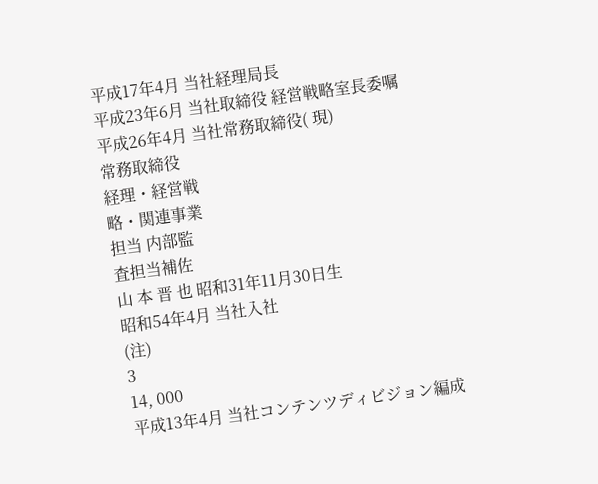平成17年4月 当社経理局長
平成23年6月 当社取締役 経営戦略室長委嘱
平成26年4月 当社常務取締役( 現)
常務取締役
経理・経営戦
略・関連事業
担当 内部監
査担当補佐
山 本 晋 也 昭和31年11月30日生
昭和54年4月 当社入社
(注)
3
14, 000
平成13年4月 当社コンテンツディビジョン編成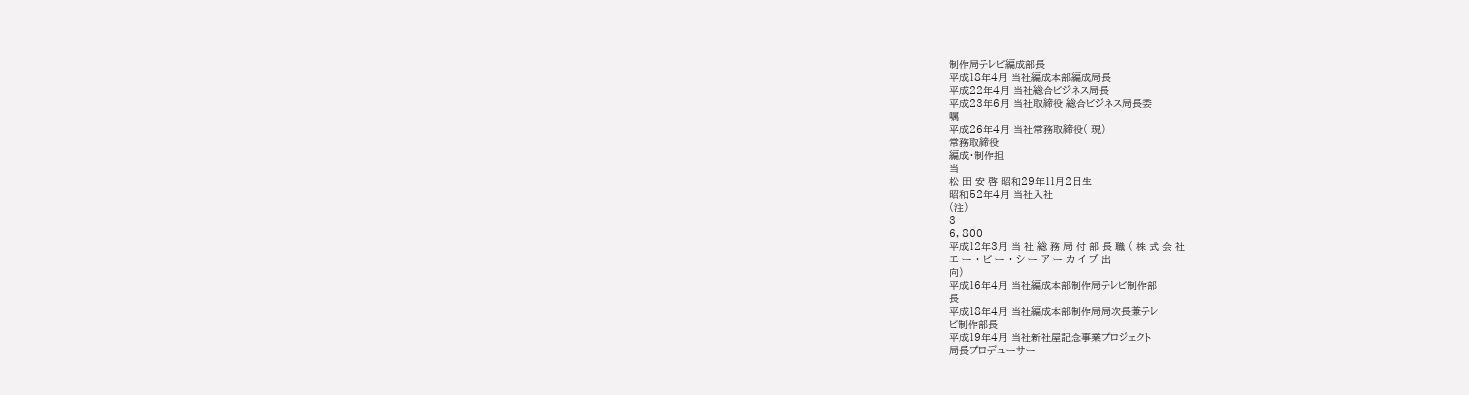制作局テレビ編成部長
平成18年4月 当社編成本部編成局長
平成22年4月 当社総合ビジネス局長
平成23年6月 当社取締役 総合ビジネス局長委
嘱
平成26年4月 当社常務取締役( 現)
常務取締役
編成・制作担
当
松 田 安 啓 昭和29年11月2日生
昭和52年4月 当社入社
(注)
3
6, 800
平成12年3月 当 社 総 務 局 付 部 長 職 ( 株 式 会 社
エ ー ・ ビ ー ・ シ ー ア ー カ イ ブ 出
向)
平成16年4月 当社編成本部制作局テレビ制作部
長
平成18年4月 当社編成本部制作局局次長兼テレ
ビ制作部長
平成19年4月 当社新社屋記念事業プロジェクト
局長プロデューサー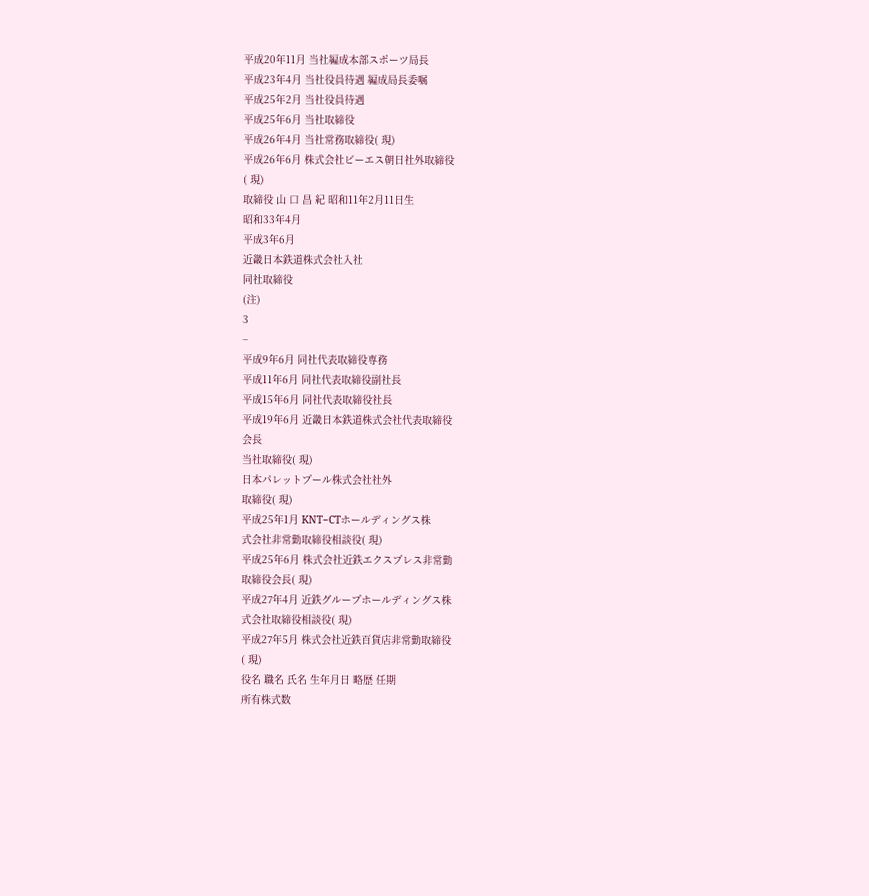平成20年11月 当社編成本部スポーツ局長
平成23年4月 当社役員待遇 編成局長委嘱
平成25年2月 当社役員待遇
平成25年6月 当社取締役
平成26年4月 当社常務取締役( 現)
平成26年6月 株式会社ビーエス朝日社外取締役
( 現)
取締役 山 口 昌 紀 昭和11年2月11日生
昭和33年4月
平成3年6月
近畿日本鉄道株式会社入社
同社取締役
(注)
3
−
平成9年6月 同社代表取締役専務
平成11年6月 同社代表取締役副社長
平成15年6月 同社代表取締役社長
平成19年6月 近畿日本鉄道株式会社代表取締役
会長
当社取締役( 現)
日本パレットプール株式会社社外
取締役( 現)
平成25年1月 KNT−CTホールディングス株
式会社非常勤取締役相談役( 現)
平成25年6月 株式会社近鉄エクスプレス非常勤
取締役会長( 現)
平成27年4月 近鉄グループホールディングス株
式会社取締役相談役( 現)
平成27年5月 株式会社近鉄百貨店非常勤取締役
( 現)
役名 職名 氏名 生年月日 略歴 任期
所有株式数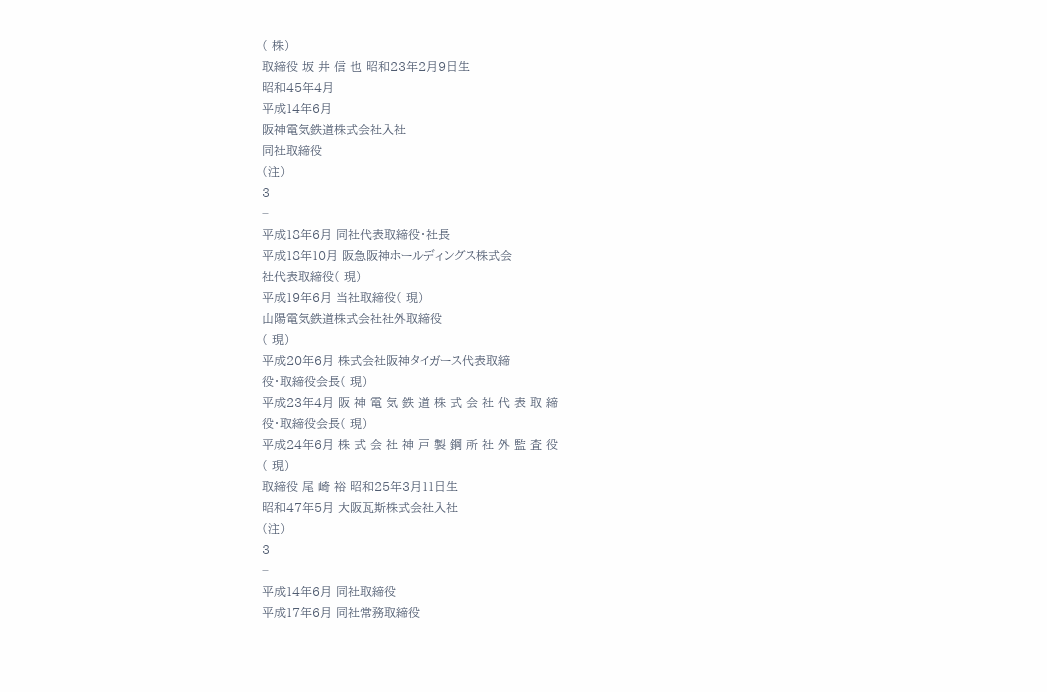( 株)
取締役 坂 井 信 也 昭和23年2月9日生
昭和45年4月
平成14年6月
阪神電気鉄道株式会社入社
同社取締役
(注)
3
−
平成18年6月 同社代表取締役・社長
平成18年10月 阪急阪神ホールディングス株式会
社代表取締役( 現)
平成19年6月 当社取締役( 現)
山陽電気鉄道株式会社社外取締役
( 現)
平成20年6月 株式会社阪神タイガース代表取締
役・取締役会長( 現)
平成23年4月 阪 神 電 気 鉄 道 株 式 会 社 代 表 取 締
役・取締役会長( 現)
平成24年6月 株 式 会 社 神 戸 製 鋼 所 社 外 監 査 役
( 現)
取締役 尾 崎 裕 昭和25年3月11日生
昭和47年5月 大阪瓦斯株式会社入社
(注)
3
−
平成14年6月 同社取締役
平成17年6月 同社常務取締役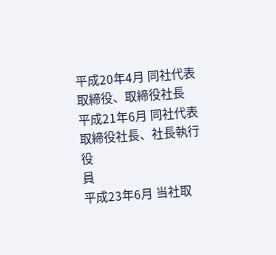平成20年4月 同社代表取締役、取締役社長
平成21年6月 同社代表取締役社長、社長執行役
員
平成23年6月 当社取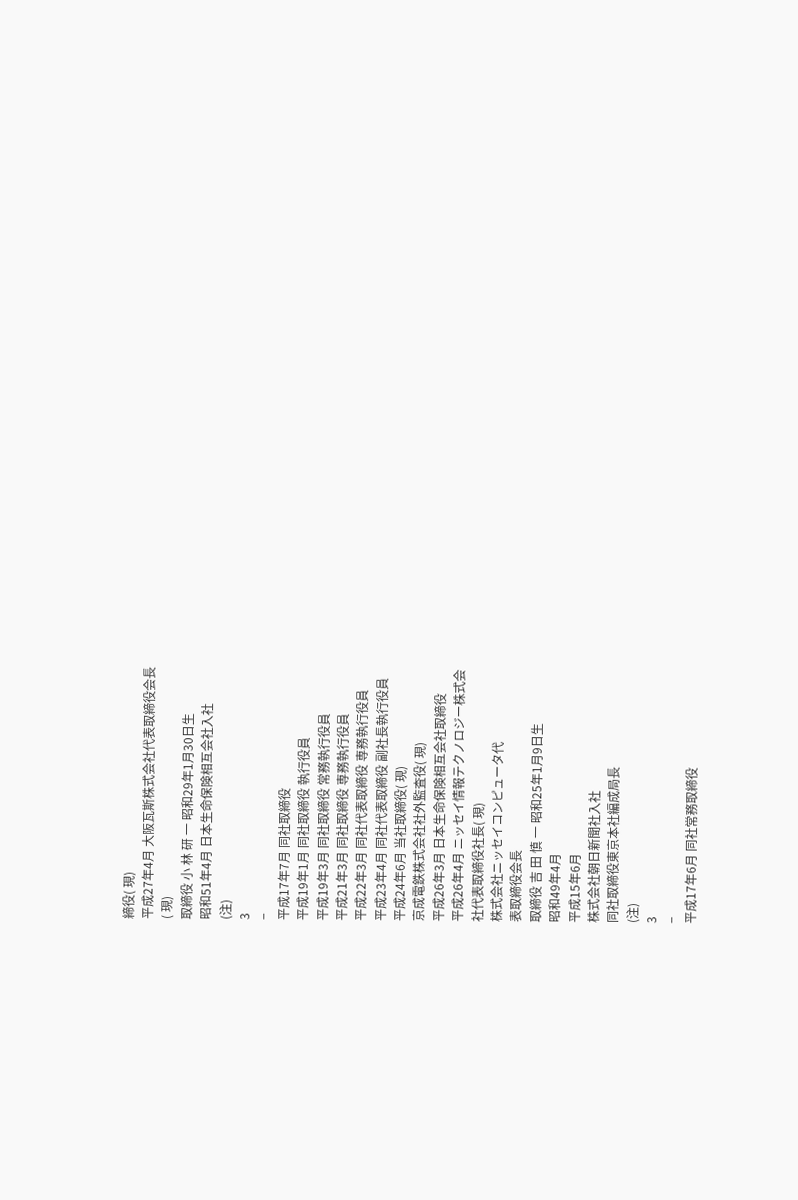締役( 現)
平成27年4月 大阪瓦斯株式会社代表取締役会長
( 現)
取締役 小 林 研 一 昭和29年1月30日生
昭和51年4月 日本生命保険相互会社入社
(注)
3
−
平成17年7月 同社取締役
平成19年1月 同社取締役 執行役員
平成19年3月 同社取締役 常務執行役員
平成21年3月 同社取締役 専務執行役員
平成22年3月 同社代表取締役 専務執行役員
平成23年4月 同社代表取締役 副社長執行役員
平成24年6月 当社取締役( 現)
京成電鉄株式会社社外監査役( 現)
平成26年3月 日本生命保険相互会社取締役
平成26年4月 ニッセイ情報テクノロジー株式会
社代表取締役社長( 現)
株式会社ニッセイコンピュータ代
表取締役会長
取締役 吉 田 慎 一 昭和25年1月9日生
昭和49年4月
平成15年6月
株式会社朝日新聞社入社
同社取締役東京本社編成局長
(注)
3
−
平成17年6月 同社常務取締役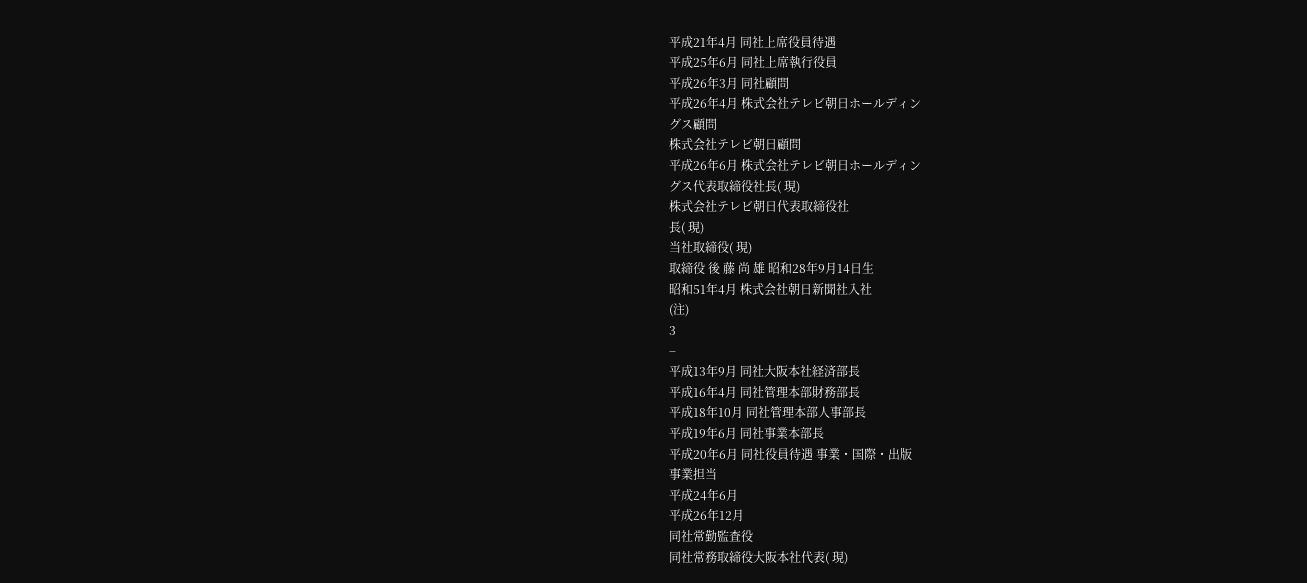平成21年4月 同社上席役員待遇
平成25年6月 同社上席執行役員
平成26年3月 同社顧問
平成26年4月 株式会社テレビ朝日ホールディン
グス顧問
株式会社テレビ朝日顧問
平成26年6月 株式会社テレビ朝日ホールディン
グス代表取締役社長( 現)
株式会社テレビ朝日代表取締役社
長( 現)
当社取締役( 現)
取締役 後 藤 尚 雄 昭和28年9月14日生
昭和51年4月 株式会社朝日新聞社入社
(注)
3
−
平成13年9月 同社大阪本社経済部長
平成16年4月 同社管理本部財務部長
平成18年10月 同社管理本部人事部長
平成19年6月 同社事業本部長
平成20年6月 同社役員待遇 事業・国際・出版
事業担当
平成24年6月
平成26年12月
同社常勤監査役
同社常務取締役大阪本社代表( 現)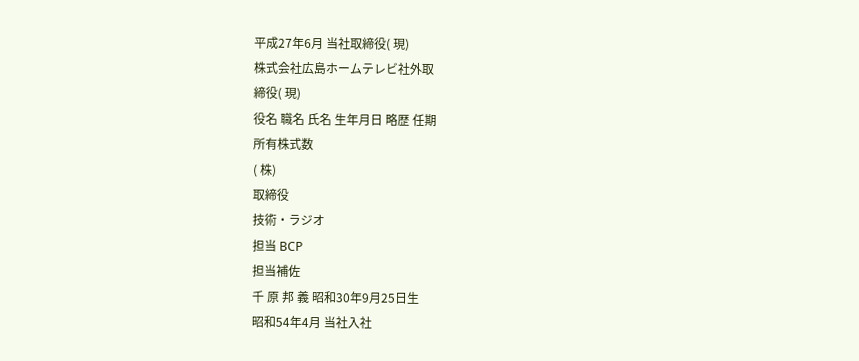平成27年6月 当社取締役( 現)
株式会社広島ホームテレビ社外取
締役( 現)
役名 職名 氏名 生年月日 略歴 任期
所有株式数
( 株)
取締役
技術・ラジオ
担当 BCP
担当補佐
千 原 邦 義 昭和30年9月25日生
昭和54年4月 当社入社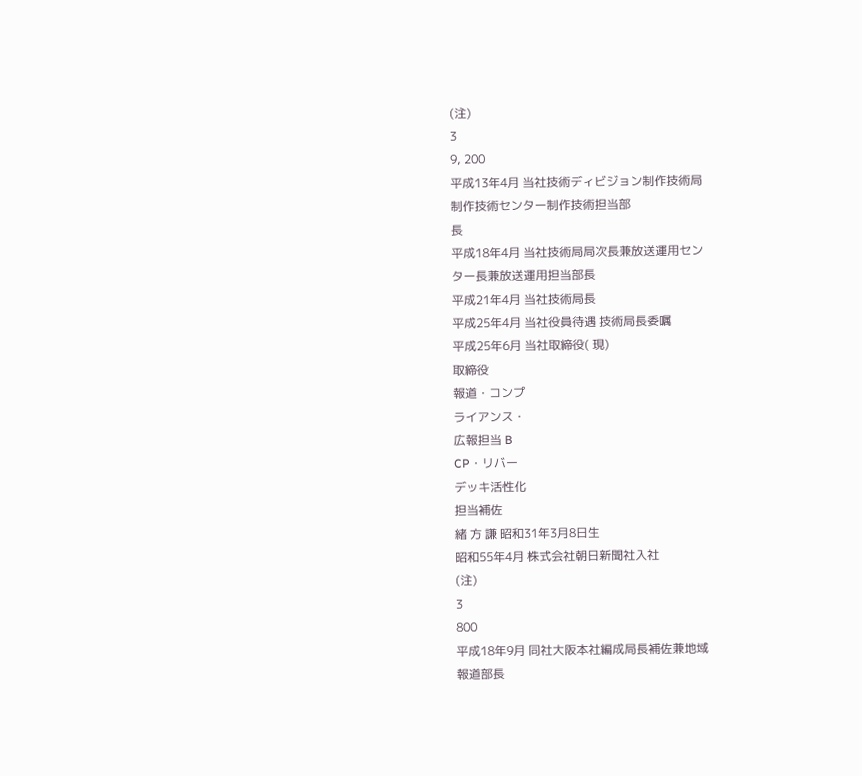(注)
3
9, 200
平成13年4月 当社技術ディビジョン制作技術局
制作技術センター制作技術担当部
長
平成18年4月 当社技術局局次長兼放送運用セン
ター長兼放送運用担当部長
平成21年4月 当社技術局長
平成25年4月 当社役員待遇 技術局長委嘱
平成25年6月 当社取締役( 現)
取締役
報道・コンプ
ライアンス・
広報担当 B
CP・リバー
デッキ活性化
担当補佐
緒 方 謙 昭和31年3月8日生
昭和55年4月 株式会社朝日新聞社入社
(注)
3
800
平成18年9月 同社大阪本社編成局長補佐兼地域
報道部長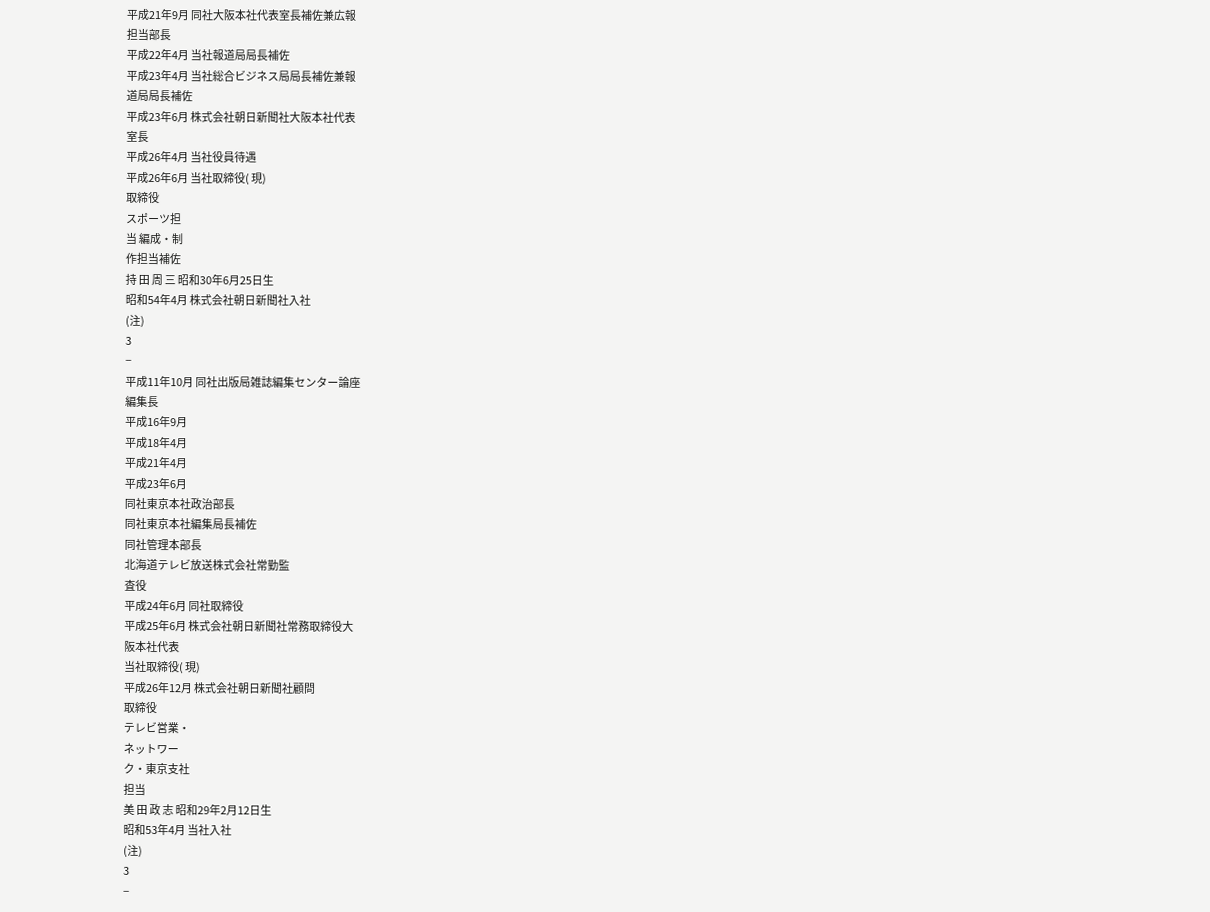平成21年9月 同社大阪本社代表室長補佐兼広報
担当部長
平成22年4月 当社報道局局長補佐
平成23年4月 当社総合ビジネス局局長補佐兼報
道局局長補佐
平成23年6月 株式会社朝日新聞社大阪本社代表
室長
平成26年4月 当社役員待遇
平成26年6月 当社取締役( 現)
取締役
スポーツ担
当 編成・制
作担当補佐
持 田 周 三 昭和30年6月25日生
昭和54年4月 株式会社朝日新聞社入社
(注)
3
−
平成11年10月 同社出版局雑誌編集センター論座
編集長
平成16年9月
平成18年4月
平成21年4月
平成23年6月
同社東京本社政治部長
同社東京本社編集局長補佐
同社管理本部長
北海道テレビ放送株式会社常勤監
査役
平成24年6月 同社取締役
平成25年6月 株式会社朝日新聞社常務取締役大
阪本社代表
当社取締役( 現)
平成26年12月 株式会社朝日新聞社顧問
取締役
テレビ営業・
ネットワー
ク・東京支社
担当
美 田 政 志 昭和29年2月12日生
昭和53年4月 当社入社
(注)
3
−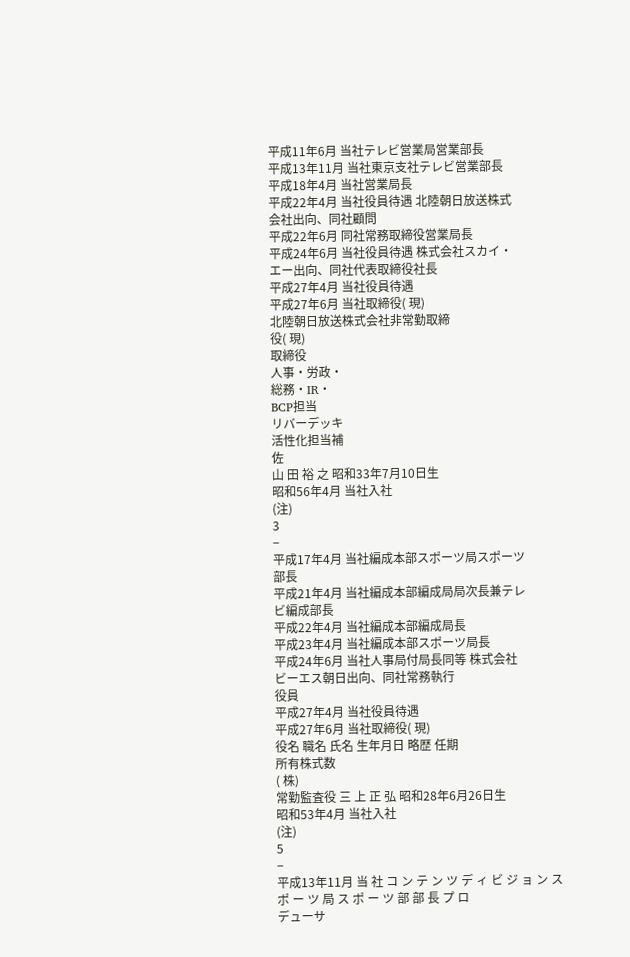平成11年6月 当社テレビ営業局営業部長
平成13年11月 当社東京支社テレビ営業部長
平成18年4月 当社営業局長
平成22年4月 当社役員待遇 北陸朝日放送株式
会社出向、同社顧問
平成22年6月 同社常務取締役営業局長
平成24年6月 当社役員待遇 株式会社スカイ・
エー出向、同社代表取締役社長
平成27年4月 当社役員待遇
平成27年6月 当社取締役( 現)
北陸朝日放送株式会社非常勤取締
役( 現)
取締役
人事・労政・
総務・IR・
BCP担当
リバーデッキ
活性化担当補
佐
山 田 裕 之 昭和33年7月10日生
昭和56年4月 当社入社
(注)
3
−
平成17年4月 当社編成本部スポーツ局スポーツ
部長
平成21年4月 当社編成本部編成局局次長兼テレ
ビ編成部長
平成22年4月 当社編成本部編成局長
平成23年4月 当社編成本部スポーツ局長
平成24年6月 当社人事局付局長同等 株式会社
ビーエス朝日出向、同社常務執行
役員
平成27年4月 当社役員待遇
平成27年6月 当社取締役( 現)
役名 職名 氏名 生年月日 略歴 任期
所有株式数
( 株)
常勤監査役 三 上 正 弘 昭和28年6月26日生
昭和53年4月 当社入社
(注)
5
−
平成13年11月 当 社 コ ン テ ン ツ デ ィ ビ ジ ョ ン ス
ポ ー ツ 局 ス ポ ー ツ 部 部 長 プ ロ
デューサ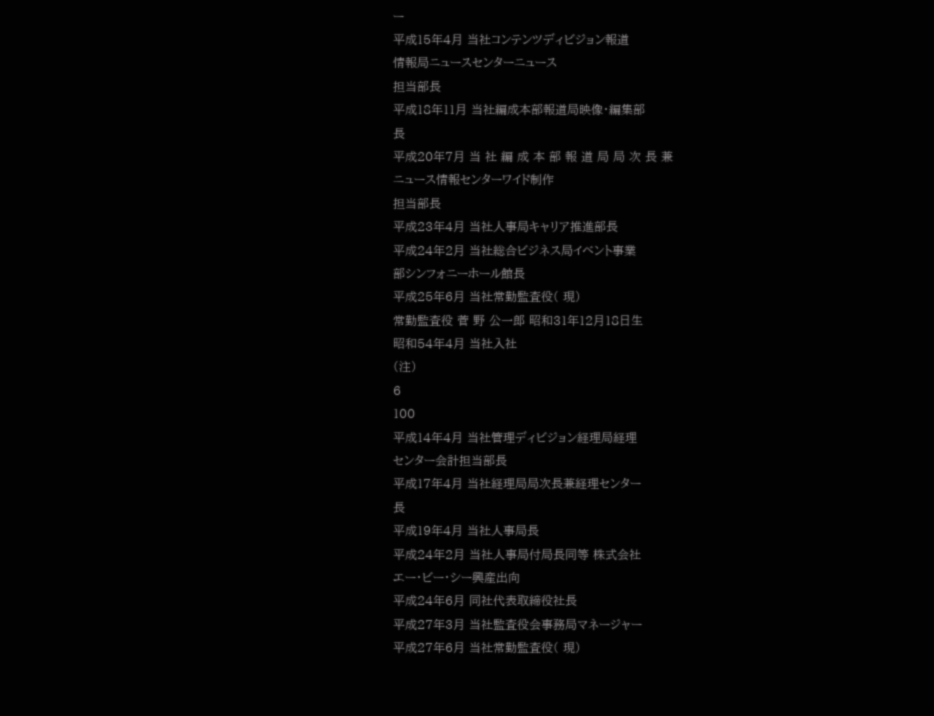ー
平成15年4月 当社コンテンツディビジョン報道
情報局ニュースセンターニュース
担当部長
平成18年11月 当社編成本部報道局映像・編集部
長
平成20年7月 当 社 編 成 本 部 報 道 局 局 次 長 兼
ニュース情報センターワイド制作
担当部長
平成23年4月 当社人事局キャリア推進部長
平成24年2月 当社総合ビジネス局イベント事業
部シンフォニーホール館長
平成25年6月 当社常勤監査役( 現)
常勤監査役 菅 野 公一郎 昭和31年12月18日生
昭和54年4月 当社入社
(注)
6
100
平成14年4月 当社管理ディビジョン経理局経理
センター会計担当部長
平成17年4月 当社経理局局次長兼経理センター
長
平成19年4月 当社人事局長
平成24年2月 当社人事局付局長同等 株式会社
エー・ビー・シー興産出向
平成24年6月 同社代表取締役社長
平成27年3月 当社監査役会事務局マネージャー
平成27年6月 当社常勤監査役( 現)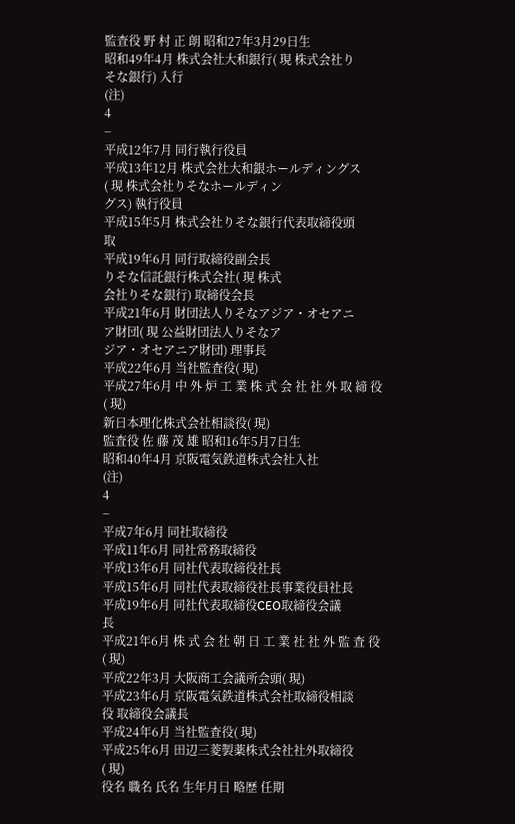監査役 野 村 正 朗 昭和27年3月29日生
昭和49年4月 株式会社大和銀行( 現 株式会社り
そな銀行) 入行
(注)
4
−
平成12年7月 同行執行役員
平成13年12月 株式会社大和銀ホールディングス
( 現 株式会社りそなホールディン
グス) 執行役員
平成15年5月 株式会社りそな銀行代表取締役頭
取
平成19年6月 同行取締役副会長
りそな信託銀行株式会社( 現 株式
会社りそな銀行) 取締役会長
平成21年6月 財団法人りそなアジア・オセアニ
ア財団( 現 公益財団法人りそなア
ジア・オセアニア財団) 理事長
平成22年6月 当社監査役( 現)
平成27年6月 中 外 炉 工 業 株 式 会 社 社 外 取 締 役
( 現)
新日本理化株式会社相談役( 現)
監査役 佐 藤 茂 雄 昭和16年5月7日生
昭和40年4月 京阪電気鉄道株式会社入社
(注)
4
−
平成7年6月 同社取締役
平成11年6月 同社常務取締役
平成13年6月 同社代表取締役社長
平成15年6月 同社代表取締役社長事業役員社長
平成19年6月 同社代表取締役CEO取締役会議
長
平成21年6月 株 式 会 社 朝 日 工 業 社 社 外 監 査 役
( 現)
平成22年3月 大阪商工会議所会頭( 現)
平成23年6月 京阪電気鉄道株式会社取締役相談
役 取締役会議長
平成24年6月 当社監査役( 現)
平成25年6月 田辺三菱製薬株式会社社外取締役
( 現)
役名 職名 氏名 生年月日 略歴 任期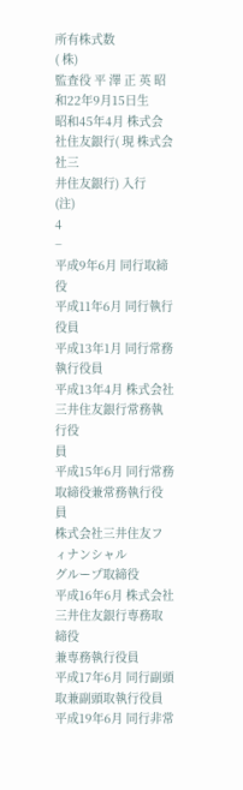所有株式数
( 株)
監査役 平 澤 正 英 昭和22年9月15日生
昭和45年4月 株式会社住友銀行( 現 株式会社三
井住友銀行) 入行
(注)
4
−
平成9年6月 同行取締役
平成11年6月 同行執行役員
平成13年1月 同行常務執行役員
平成13年4月 株式会社三井住友銀行常務執行役
員
平成15年6月 同行常務取締役兼常務執行役員
株式会社三井住友フィナンシャル
グループ取締役
平成16年6月 株式会社三井住友銀行専務取締役
兼専務執行役員
平成17年6月 同行副頭取兼副頭取執行役員
平成19年6月 同行非常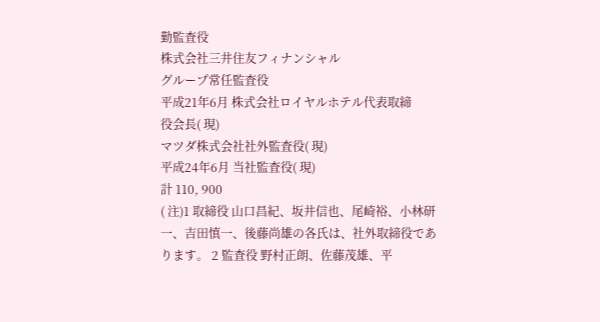勤監査役
株式会社三井住友フィナンシャル
グループ常任監査役
平成21年6月 株式会社ロイヤルホテル代表取締
役会長( 現)
マツダ株式会社社外監査役( 現)
平成24年6月 当社監査役( 現)
計 110, 900
( 注)1 取締役 山口昌紀、坂井信也、尾崎裕、小林研一、吉田慎一、後藤尚雄の各氏は、社外取締役であります。 2 監査役 野村正朗、佐藤茂雄、平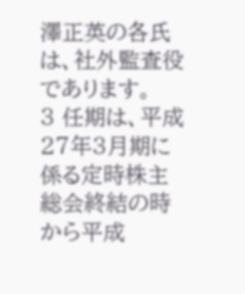澤正英の各氏は、社外監査役であります。
3 任期は、平成27年3月期に係る定時株主総会終結の時から平成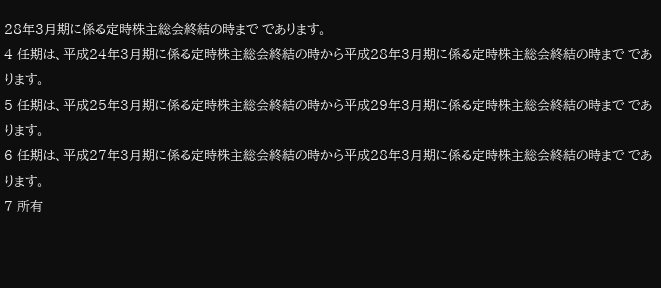28年3月期に係る定時株主総会終結の時まで であります。
4 任期は、平成24年3月期に係る定時株主総会終結の時から平成28年3月期に係る定時株主総会終結の時まで であります。
5 任期は、平成25年3月期に係る定時株主総会終結の時から平成29年3月期に係る定時株主総会終結の時まで であります。
6 任期は、平成27年3月期に係る定時株主総会終結の時から平成28年3月期に係る定時株主総会終結の時まで であります。
7 所有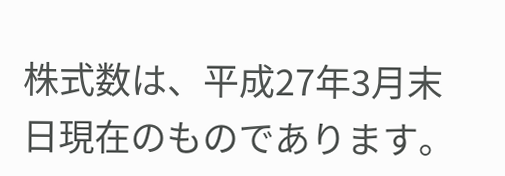株式数は、平成27年3月末日現在のものであります。